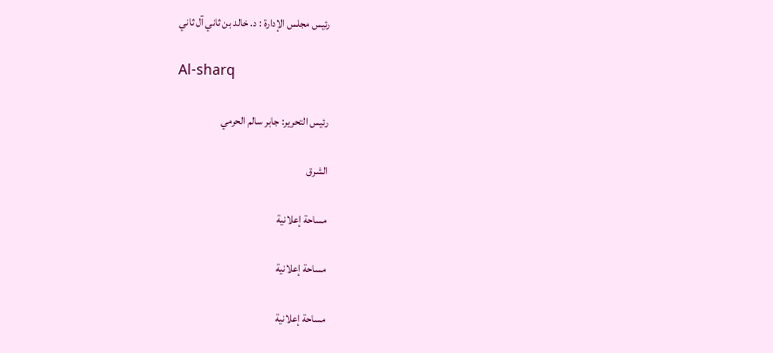رئيس مجلس الإدارة : د. خالد بن ثاني آل ثاني

Al-sharq

رئيس التحرير: جابر سالم الحرمي

الشرق

مساحة إعلانية

مساحة إعلانية

مساحة إعلانية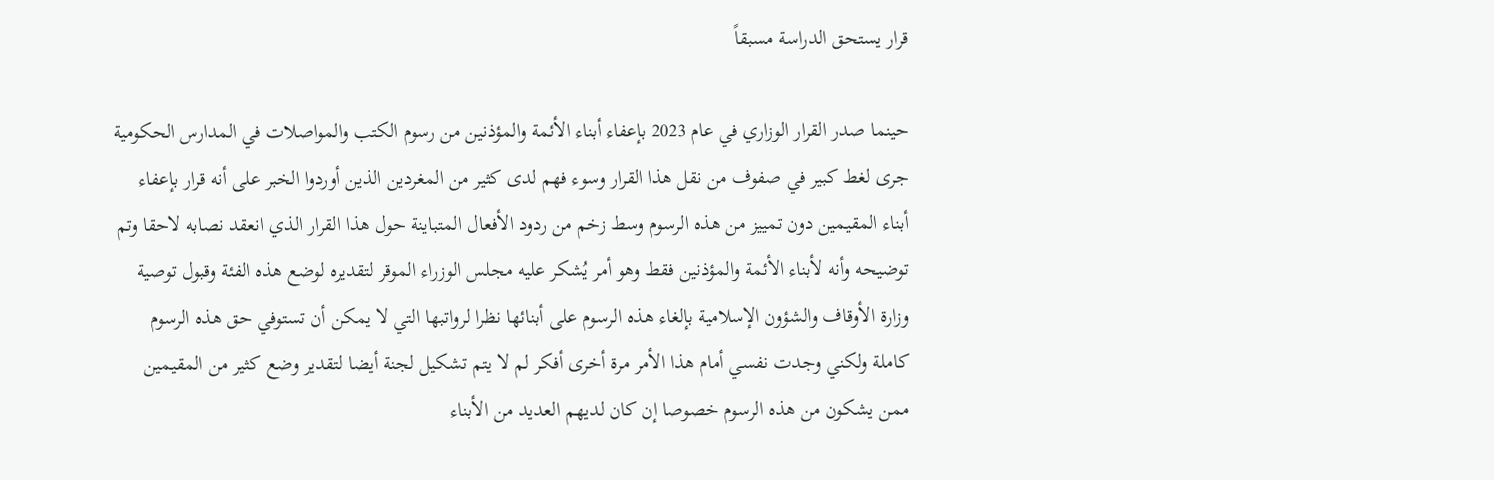قرار يستحق الدراسة مسبقاً

حينما صدر القرار الوزاري في عام 2023 بإعفاء أبناء الأئمة والمؤذنين من رسوم الكتب والمواصلات في المدارس الحكومية جرى لغط كبير في صفوف من نقل هذا القرار وسوء فهم لدى كثير من المغردين الذين أوردوا الخبر على أنه قرار بإعفاء أبناء المقيمين دون تمييز من هذه الرسوم وسط زخم من ردود الأفعال المتباينة حول هذا القرار الذي انعقد نصابه لاحقا وتم توضيحه وأنه لأبناء الأئمة والمؤذنين فقط وهو أمر يُشكر عليه مجلس الوزراء الموقر لتقديره لوضع هذه الفئة وقبول توصية وزارة الأوقاف والشؤون الإسلامية بإلغاء هذه الرسوم على أبنائها نظرا لرواتبها التي لا يمكن أن تستوفي حق هذه الرسوم كاملة ولكني وجدت نفسي أمام هذا الأمر مرة أخرى أفكر لم لا يتم تشكيل لجنة أيضا لتقدير وضع كثير من المقيمين ممن يشكون من هذه الرسوم خصوصا إن كان لديهم العديد من الأبناء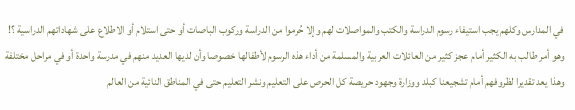في المدارس وكلهم يجب استيفاء رسوم الدراسة والكتب والمواصلات لهم وإلا حُرموا من الدراسة وركوب الباصات أو حتى استلام أو الاطلاع على شهاداتهم الدراسية ؟! وهو أمر طالب به الكثير أمام عجز كثير من العائلات العربية والمسلمة من أداء هذه الرسوم لأطفالها خصوصا وأن لديها العديد منهم في مدرسة واحدة أو في مراحل مختلفة وهذا يعد تقديرا لظروفهم أمام تشجيعنا كبلد ووزارة وجهود حريصة كل الحرص على التعليم ونشر التعليم حتى في المناطق النائية من العالم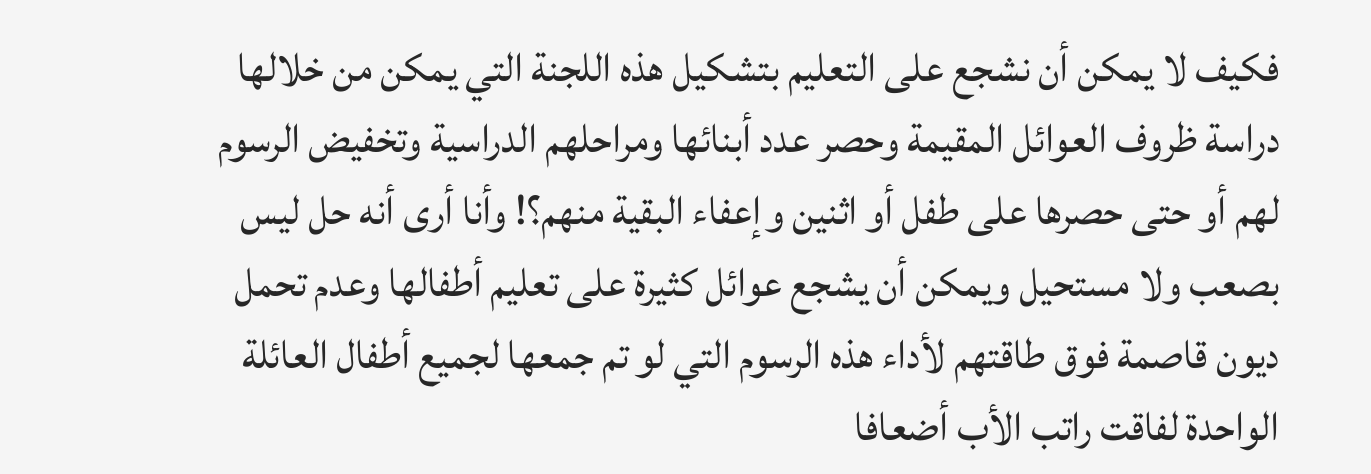فكيف لا يمكن أن نشجع على التعليم بتشكيل هذه اللجنة التي يمكن من خلالها دراسة ظروف العوائل المقيمة وحصر عدد أبنائها ومراحلهم الدراسية وتخفيض الرسوم لهم أو حتى حصرها على طفل أو اثنين وإعفاء البقية منهم؟! وأنا أرى أنه حل ليس بصعب ولا مستحيل ويمكن أن يشجع عوائل كثيرة على تعليم أطفالها وعدم تحمل ديون قاصمة فوق طاقتهم لأداء هذه الرسوم التي لو تم جمعها لجميع أطفال العائلة الواحدة لفاقت راتب الأب أضعافا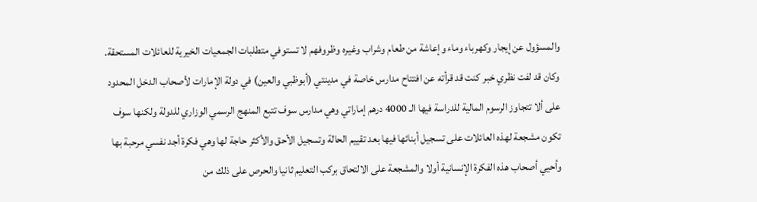والمسؤول عن إيجار وكهرباء وماء وإعاشة من طعام وشراب وغيره وظروفهم لا تستوفي متطلبات الجمعيات الخيرية للعائلات المستحقة. وكان قد لفت نظري خبر كنت قد قرأته عن افتتاح مدارس خاصة في مدينتي (أبوظبي والعين) في دولة الإمارات لأصحاب الدخل المحدود على ألا تتجاوز الرسوم المالية للدراسة فيها الـ 4000 درهم إماراتي وهي مدارس سوف تتبع المنهج الرسمي الوزاري للدولة ولكنها سوف تكون مشجعة لهذه العائلات على تسجيل أبنائها فيها بعد تقييم الحالة وتسجيل الأحق والأكثر حاجة لها وهي فكرة أجد نفسي مرحبة بها وأحيي أصحاب هذه الفكرة الإنسانية أولا والمشجعة على الالتحاق بركب التعليم ثانيا والحرص على ذلك من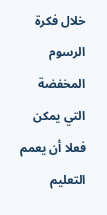خلال فكرة الرسوم المخفضة التي يمكن فعلا أن يعمم التعليم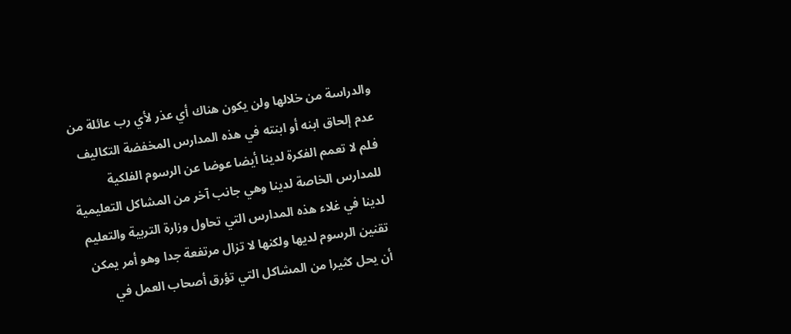والدراسة من خلالها ولن يكون هناك أي عذر لأي رب عائلة من عدم إلحاق ابنه أو ابنته في هذه المدارس المخفضة التكاليف فلم لا تعمم الفكرة لدينا أيضا عوضا عن الرسوم الفلكية للمدارس الخاصة لدينا وهي جانب آخر من المشاكل التعليمية لدينا في غلاء هذه المدارس التي تحاول وزارة التربية والتعليم تقنين الرسوم لديها ولكنها لا تزال مرتفعة جدا وهو أمر يمكن أن يحل كثيرا من المشاكل التي تؤرق أصحاب العمل في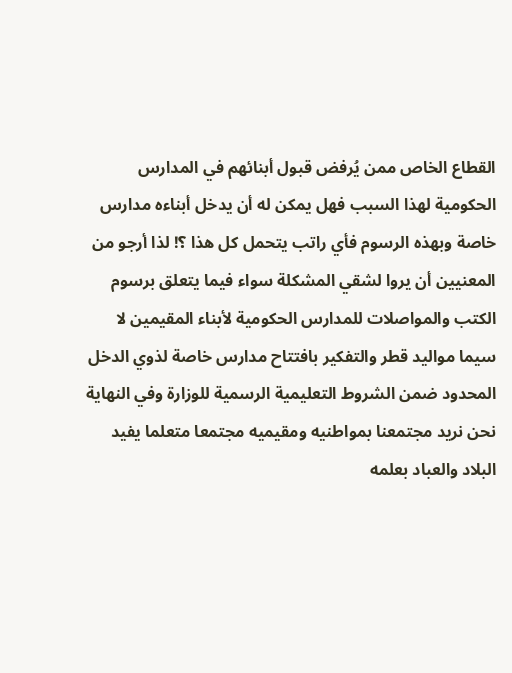القطاع الخاص ممن يُرفض قبول أبنائهم في المدارس الحكومية لهذا السبب فهل يمكن له أن يدخل أبناءه مدارس خاصة وبهذه الرسوم فأي راتب يتحمل كل هذا ؟! لذا أرجو من المعنيين أن يروا لشقي المشكلة سواء فيما يتعلق برسوم الكتب والمواصلات للمدارس الحكومية لأبناء المقيمين لا سيما مواليد قطر والتفكير بافتتاح مدارس خاصة لذوي الدخل المحدود ضمن الشروط التعليمية الرسمية للوزارة وفي النهاية نحن نريد مجتمعنا بمواطنيه ومقيميه مجتمعا متعلما يفيد البلاد والعباد بعلمه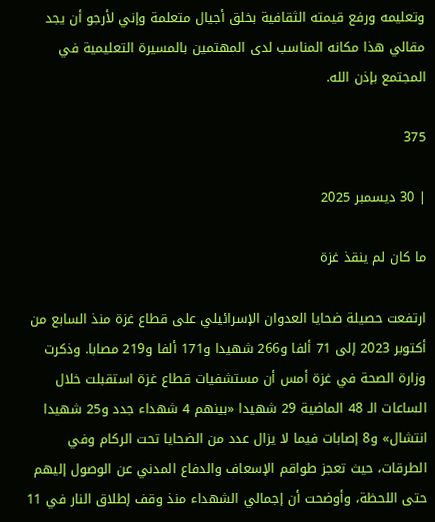وتعليمه ورفع قيمته الثقافية بخلق أجيال متعلمة وإني لأرجو أن يجد مقالي هذا مكانه المناسب لدى المهتمين بالمسيرة التعليمية في المجتمع بإذن الله.

375

| 30 ديسمبر 2025

ما كان لم ينقذ غزة

ارتفعت حصيلة ضحايا العدوان الإسرائيلي على قطاع غزة منذ السابع من أكتوبر 2023 إلى 71 ألفا و266 شهيدا و171 ألفا و219 مصابا. وذكرت وزارة الصحة في غزة أمس أن مستشفيات قطاع غزة استقبلت خلال الساعات الـ 48 الماضية 29 شهيدا «بينهم 4 شهداء جدد و25 شهيدا انتشال» و8 إصابات فيما لا يزال عدد من الضحايا تحت الركام وفي الطرقات، حيث تعجز طواقم الإسعاف والدفاع المدني عن الوصول إليهم حتى اللحظة، وأوضحت أن إجمالي الشهداء منذ وقف إطلاق النار في 11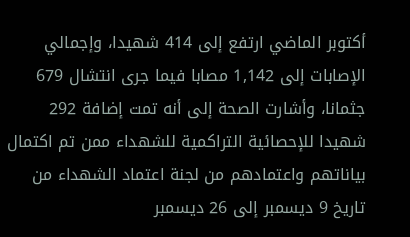أكتوبر الماضي ارتفع إلى 414 شهيدا، وإجمالي الإصابات إلى 1,142 مصابا فيما جرى انتشال 679 جثمانا، وأشارت الصحة إلى أنه تمت إضافة 292 شهيدا للإحصائية التراكمية للشهداء ممن تم اكتمال بياناتهم واعتمادهم من لجنة اعتماد الشهداء من تاريخ 9 ديسمبر إلى 26 ديسمبر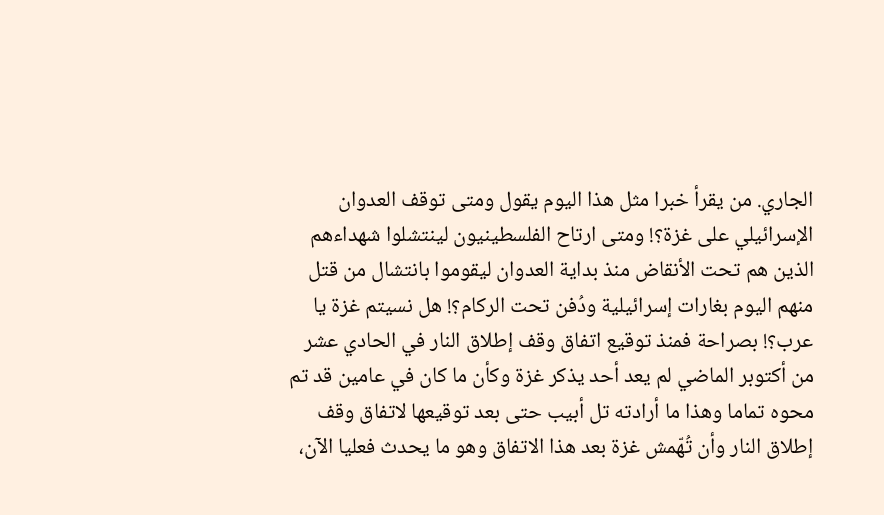الجاري. من يقرأ خبرا مثل هذا اليوم يقول ومتى توقف العدوان الإسرائيلي على غزة؟! ومتى ارتاح الفلسطينيون لينتشلوا شهداءهم الذين هم تحت الأنقاض منذ بداية العدوان ليقوموا بانتشال من قتل منهم اليوم بغارات إسرائيلية ودُفن تحت الركام؟! هل نسيتم غزة يا عرب؟! بصراحة فمنذ توقيع اتفاق وقف إطلاق النار في الحادي عشر من أكتوبر الماضي لم يعد أحد يذكر غزة وكأن ما كان في عامين قد تم محوه تماما وهذا ما أرادته تل أبيب حتى بعد توقيعها لاتفاق وقف إطلاق النار وأن تُهّمش غزة بعد هذا الاتفاق وهو ما يحدث فعليا الآن،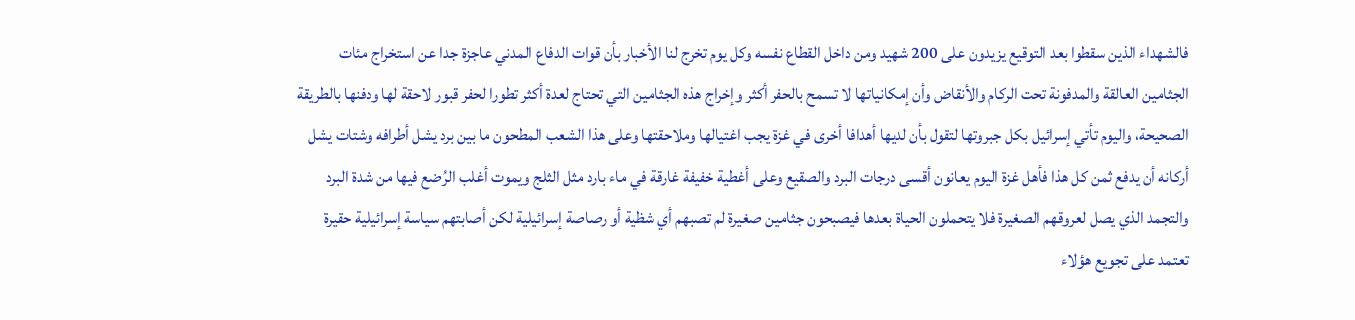فالشهداء الذين سقطوا بعد التوقيع يزيدون على 200 شهيد ومن داخل القطاع نفسه وكل يوم تخرج لنا الأخبار بأن قوات الدفاع المدني عاجزة جدا عن استخراج مئات الجثامين العالقة والمدفونة تحت الركام والأنقاض وأن إمكانياتها لا تسمح بالحفر أكثر وإخراج هذه الجثامين التي تحتاج لعدة أكثر تطورا لحفر قبور لاحقة لها ودفنها بالطريقة الصحيحة، واليوم تأتي إسرائيل بكل جبروتها لتقول بأن لديها أهدافا أخرى في غزة يجب اغتيالها وملاحقتها وعلى هذا الشعب المطحون ما بين برد يشل أطرافه وشتات يشل أركانه أن يدفع ثمن كل هذا فأهل غزة اليوم يعانون أقسى درجات البرد والصقيع وعلى أغطية خفيفة غارقة في ماء بارد مثل الثلج ويموت أغلب الرُضع فيها من شدة البرد والتجمد الذي يصل لعروقهم الصغيرة فلا يتحملون الحياة بعدها فيصبحون جثامين صغيرة لم تصبهم أي شظية أو رصاصة إسرائيلية لكن أصابتهم سياسة إسرائيلية حقيرة تعتمد على تجويع هؤلاء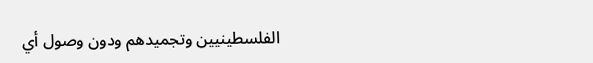الفلسطينيين وتجميدهم ودون وصول أي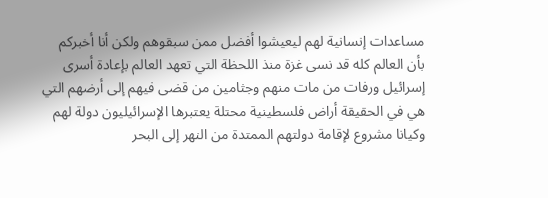مساعدات إنسانية لهم ليعيشوا أفضل ممن سبقوهم ولكن أنا أخبركم بأن العالم كله قد نسى غزة منذ اللحظة التي تعهد العالم بإعادة أسرى إسرائيل ورفات من مات منهم وجثامين من قضى فيهم إلى أرضهم التي هي في الحقيقة أراض فلسطينية محتلة يعتبرها الإسرائيليون دولة لهم وكيانا مشروع لإقامة دولتهم الممتدة من النهر إلى البحر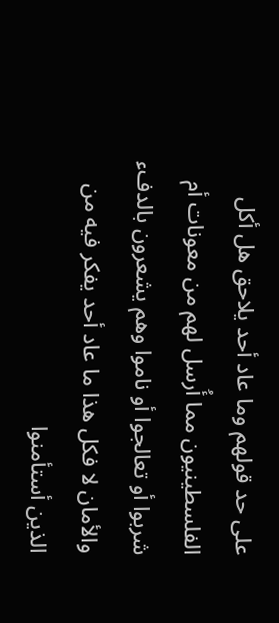على حد قولهم وما عاد أحد يلاحق هل أكل الفلسطينيون مما أُرسل لهم من معونات أم شربوا أو تعالجوا أو ناموا وهم يشعرون بالدفء والأمان لا فكل هذا ما عاد أحد يفكر فيه من الذين أستأمنوا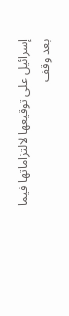إسرائيل على توقيعها لالتزاماتها فيما بعد وقف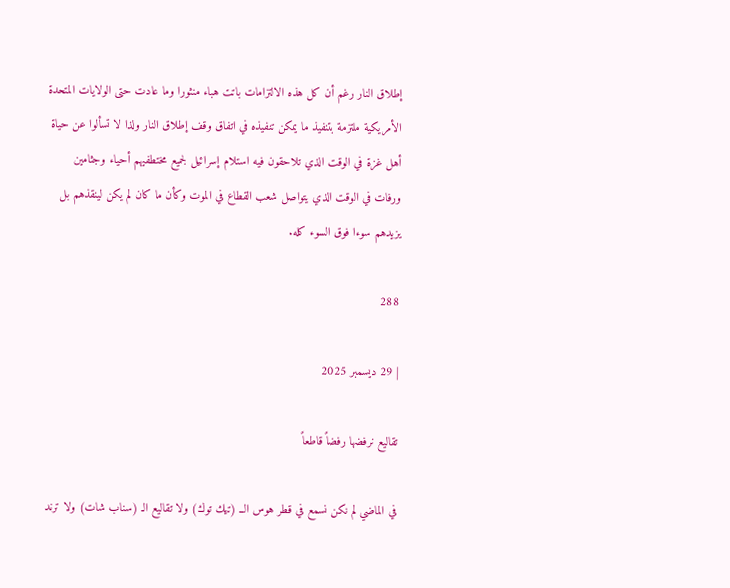إطلاق النار رغم أن كل هذه الالتزامات باتت هباء منثورا وما عادت حتى الولايات المتحدة الأمريكية ملتزمة بتنفيذ ما يمكن تنفيذه في اتفاق وقف إطلاق النار ولذا لا تسألوا عن حياة أهل غزة في الوقت الذي تلاحقون فيه استلام إسرائيل لجميع مختطفيهم أحياء وجثامين ورفات في الوقت الذي يتواصل شعب القطاع في الموت وكأن ما كان لم يكن لينقذهم بل يزيدهم سوءا فوق السوء كله.

288

| 29 ديسمبر 2025

تقاليع نرفضها رفضاً قاطعاً

في الماضي لم نكن نسمع في قطر هوس الــ (تيك توك) ولا تقاليع الـ (سناب شات) ولا ترند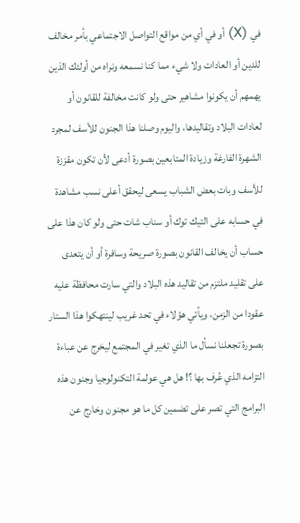في (X) أو في أي من مواقع التواصل الاجتماعي بأمر مخالف للدين أو العادات ولا شيء مما كنا نسمعه ونراه من أولئك الذين يهمهم أن يكونوا مشاهير حتى ولو كانت مخالفة للقانون أو لعادات البلاد وتقاليدها، واليوم وصلنا هذا الجنون للأسف لمجرد الشهرة الفارغة وزيادة المتابعين بصورة أدعى لأن تكون مقززة للأسف وبات بعض الشباب يسعى ليحقق أعلى نسب مشاهدة في حسابه على التيك توك أو سناب شات حتى ولو كان هذا على حساب أن يخالف القانون بصورة صريحة وسافرة أو أن يتعدى على تقليد ملتزم من تقاليد هذه البلاد والتي سارت محافظة عليه عقودا من الزمن، ويأتي هؤلاء في تحد غريب لينتهكوا هذا الستار بصورة تجعلنا نسأل ما الذي تغير في المجتمع ليخرج عن عباءة التزامه الذي عُرف بها ؟! هل هي عولمة التكنولوجيا وجنون هذه البرامج التي تصر على تضمين كل ما هو مجنون وخارج عن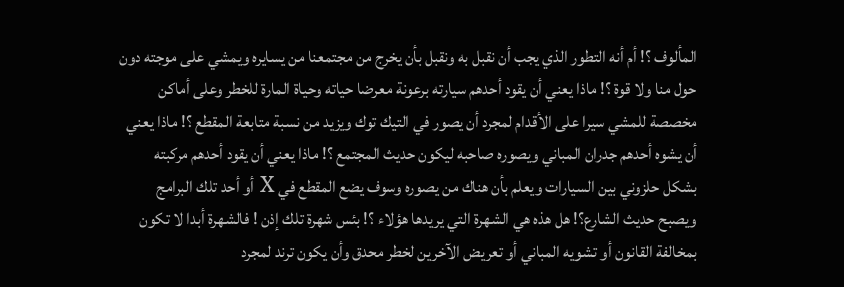المألوف ؟! أم أنه التطور الذي يجب أن نقبل به ونقبل بأن يخرج من مجتمعنا من يسايره ويمشي على موجته دون حول منا ولا قوة ؟! ماذا يعني أن يقود أحدهم سيارته برعونة معرضا حياته وحياة المارة للخطر وعلى أماكن مخصصة للمشي سيرا على الأقدام لمجرد أن يصور في التيك توك ويزيد من نسبة متابعة المقطع ؟! ماذا يعني أن يشوه أحدهم جدران المباني ويصوره صاحبه ليكون حديث المجتمع ؟! ماذا يعني أن يقود أحدهم مركبته بشكل حلزوني بين السيارات ويعلم بأن هناك من يصوره وسوف يضع المقطع في X أو أحد تلك البرامج ويصبح حديث الشارع؟! هل هذه هي الشهرة التي يريدها هؤلاء ؟! بئس شهرة تلك إذن ! فالشهرة أبدا لا تكون بمخالفة القانون أو تشويه المباني أو تعريض الآخرين لخطر محدق وأن يكون ترند لمجرد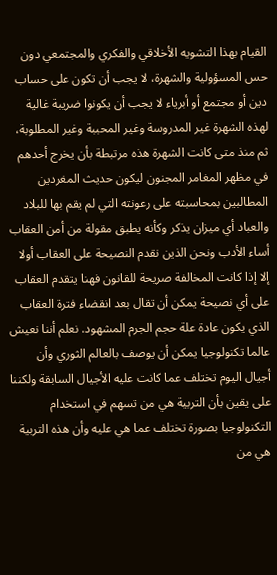القيام بهذا التشويه الأخلاقي والفكري والمجتمعي دون حس المسؤولية والشهرة، لا يجب أن تكون على حساب دين أو مجتمع أو أبرياء لا يجب أن يكونوا ضريبة غالية لهذه الشهرة غير المدروسة وغير المحببة وغير المطلوبة، ثم منذ متى كانت الشهرة هذه مرتبطة بأن يخرج أحدهم في مظهر المغامر المجنون ليكون حديث المغردين المطالبين بمحاسبته على رعونته التي لم يقم بها للبلاد والعباد أي ميزان يذكر وكأنه يطبق مقولة من أمن العقاب أساء الأدب ونحن الذين نقدم النصيحة على العقاب أولا إلا إذا كانت المخالفة صريحة للقانون فهنا يتقدم العقاب على أي نصيحة يمكن أن تقال بعد انقضاء فترة العقاب الذي يكون عادة علة حجم الجرم المشهود. نعلم أننا نعيش عالما تكنولوجيا يمكن أن يوصف بالعالم الثوري وأن أجيال اليوم تختلف عما كانت عليه الأجيال السابقة ولكننا على يقين بأن التربية هي من تسهم في استخدام التكنولوجيا بصورة تختلف عما هي عليه وأن هذه التربية هي من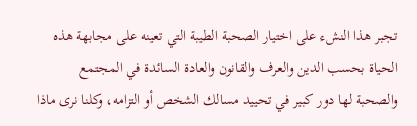تجبر هذا النشء على اختيار الصحبة الطيبة التي تعينه على مجابهة هذه الحياة بحسب الدين والعرف والقانون والعادة السائدة في المجتمع والصحبة لها دور كبير في تحييد مسالك الشخص أو التزامه، وكلنا نرى ماذا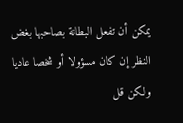يمكن أن تفعل البطانة بصاحبها بغض النظر إن كان مسؤولا أو شخصا عاديا ولكن قل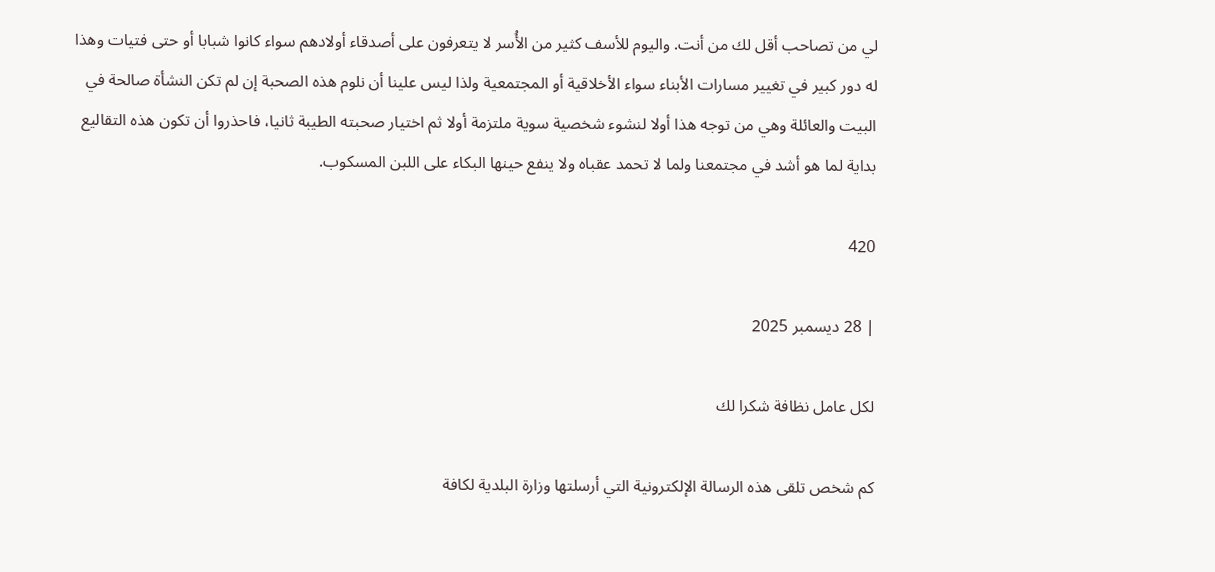لي من تصاحب أقل لك من أنت. واليوم للأسف كثير من الأُسر لا يتعرفون على أصدقاء أولادهم سواء كانوا شبابا أو حتى فتيات وهذا له دور كبير في تغيير مسارات الأبناء سواء الأخلاقية أو المجتمعية ولذا ليس علينا أن نلوم هذه الصحبة إن لم تكن النشأة صالحة في البيت والعائلة وهي من توجه هذا أولا لنشوء شخصية سوية ملتزمة أولا ثم اختيار صحبته الطيبة ثانيا، فاحذروا أن تكون هذه التقاليع بداية لما هو أشد في مجتمعنا ولما لا تحمد عقباه ولا ينفع حينها البكاء على اللبن المسكوب.

420

| 28 ديسمبر 2025

لكل عامل نظافة شكرا لك

كم شخص تلقى هذه الرسالة الإلكترونية التي أرسلتها وزارة البلدية لكافة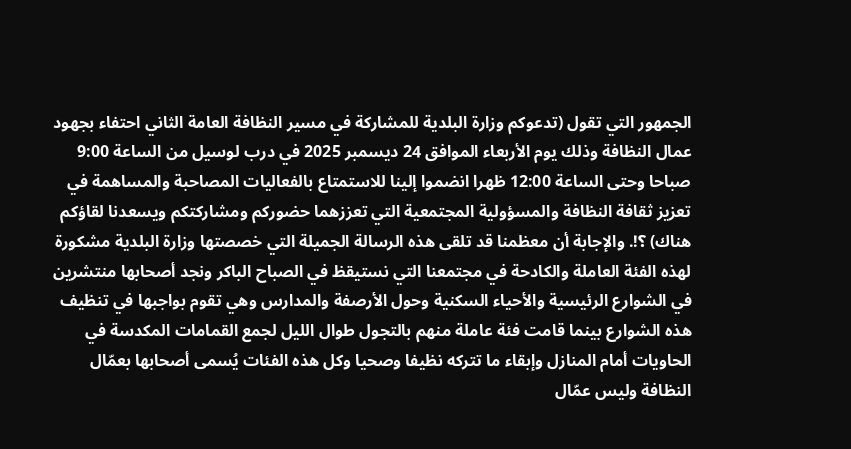الجمهور التي تقول (تدعوكم وزارة البلدية للمشاركة في مسير النظافة العامة الثاني احتفاء بجهود عمال النظافة وذلك يوم الأربعاء الموافق 24 ديسمبر 2025 في درب لوسيل من الساعة 9:00 صباحا وحتى الساعة 12:00 ظهرا انضموا إلينا للاستمتاع بالفعاليات المصاحبة والمساهمة في تعزيز ثقافة النظافة والمسؤولية المجتمعية التي تعززهما حضوركم ومشاركتكم ويسعدنا لقاؤكم هناك) ؟!. والإجابة أن معظمنا قد تلقى هذه الرسالة الجميلة التي خصصتها وزارة البلدية مشكورة لهذه الفئة العاملة والكادحة في مجتمعنا التي نستيقظ في الصباح الباكر ونجد أصحابها منتشرين في الشوارع الرئيسية والأحياء السكنية وحول الأرصفة والمدارس وهي تقوم بواجبها في تنظيف هذه الشوارع بينما قامت فئة عاملة منهم بالتجول طوال الليل لجمع القمامات المكدسة في الحاويات أمام المنازل وإبقاء ما تتركه نظيفا وصحيا وكل هذه الفئات يُسمى أصحابها بعمّال النظافة وليس عمّال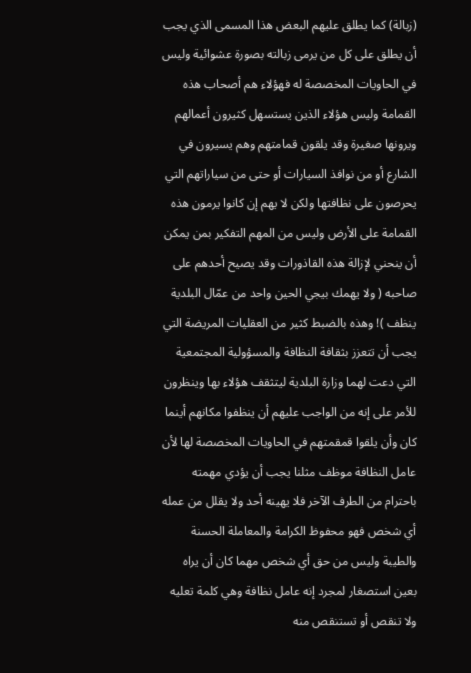(زبالة) كما يطلق عليهم البعض هذا المسمى الذي يجب أن يطلق على كل من يرمى زبالته بصورة عشوائية وليس في الحاويات المخصصة له فهؤلاء هم أصحاب هذه القمامة وليس هؤلاء الذين يستسهل كثيرون أعمالهم ويرونها صغيرة وقد يلقون قمامتهم وهم يسيرون في الشارع أو من نوافذ السيارات أو حتى من سياراتهم التي يحرصون على نظافتها ولكن لا يهم إن كانوا يرمون هذه القمامة على الأرض وليس من المهم التفكير بمن يمكن أن ينحني لإزالة هذه القاذورات وقد يصيح أحدهم على صاحبه ( ولا يهمك بيجي الحين واحد من عمّال البلدية ينظف )! وهذه بالضبط كثير من العقليات المريضة التي يجب أن تتعزز بثقافة النظافة والمسؤولية المجتمعية التي دعت لهما وزارة البلدية ليتثقف هؤلاء بها وينظرون للأمر على إنه من الواجب عليهم أن ينظفوا مكانهم أينما كان وأن يلقوا قمقمتهم في الحاويات المخصصة لها لأن عامل النظافة موظف مثلنا يجب أن يؤدي مهمته باحترام من الطرف الآخر فلا يهينه أحد ولا يقلل من عمله أي شخص فهو محفوظ الكرامة والمعاملة الحسنة والطيبة وليس من حق أي شخص مهما كان أن يراه بعين استصغار لمجرد إنه عامل نظافة وهي كلمة تعليه ولا تنقص أو تستنقص منه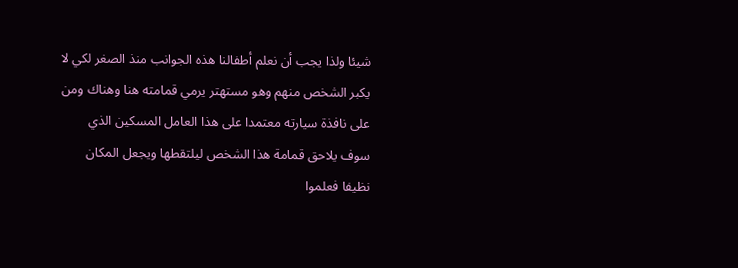شيئا ولذا يجب أن نعلم أطفالنا هذه الجوانب منذ الصغر لكي لا يكبر الشخص منهم وهو مستهتر يرمي قمامته هنا وهناك ومن على نافذة سيارته معتمدا على هذا العامل المسكين الذي سوف يلاحق قمامة هذا الشخص ليلتقطها ويجعل المكان نظيفا فعلموا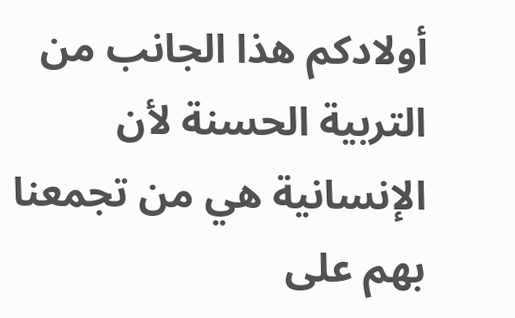أولادكم هذا الجانب من التربية الحسنة لأن الإنسانية هي من تجمعنا بهم على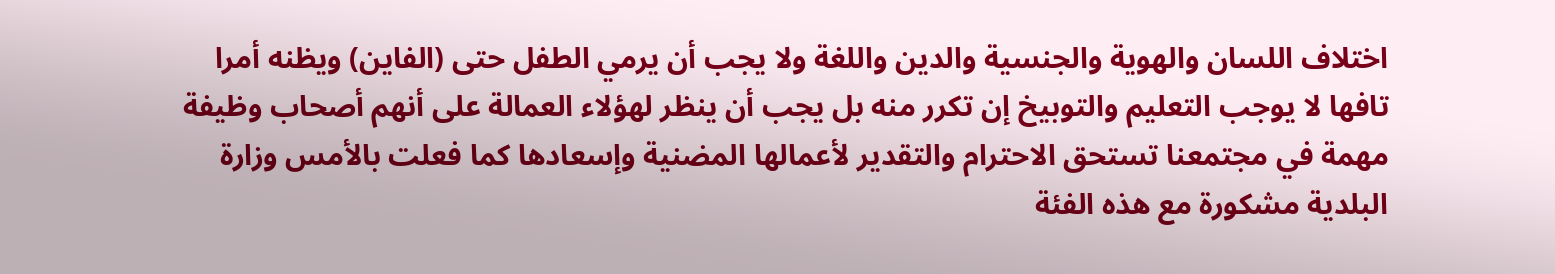اختلاف اللسان والهوية والجنسية والدين واللغة ولا يجب أن يرمي الطفل حتى (الفاين) ويظنه أمرا تافها لا يوجب التعليم والتوبيخ إن تكرر منه بل يجب أن ينظر لهؤلاء العمالة على أنهم أصحاب وظيفة مهمة في مجتمعنا تستحق الاحترام والتقدير لأعمالها المضنية وإسعادها كما فعلت بالأمس وزارة البلدية مشكورة مع هذه الفئة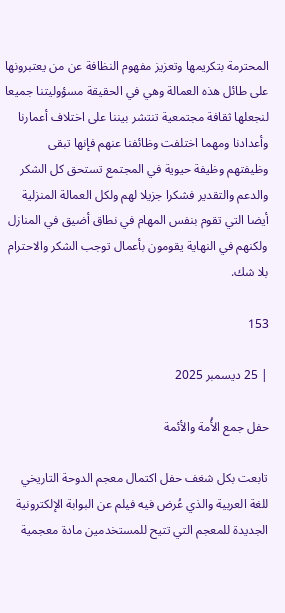المحترمة بتكريمها وتعزيز مفهوم النظافة عن من يعتبرونها على طائل هذه العمالة وهي في الحقيقة مسؤوليتنا جميعا لنجعلها ثقافة مجتمعية تنتشر بيننا على اختلاف أعمارنا وأعدادنا ومهما اختلفت وظائفنا عنهم فإنها تبقى وظيفتهم وظيفة حيوية في المجتمع تستحق كل الشكر والدعم والتقدير فشكرا جزيلا لهم ولكل العمالة المنزلية أيضا التي تقوم بنفس المهام في نطاق أضيق في المنازل ولكنهم في النهاية يقومون بأعمال توجب الشكر والاحترام بلا شك.

153

| 25 ديسمبر 2025

حفل جمع الأُمة والأئمة

تابعت بكل شغف حفل اكتمال معجم الدوحة التاريخي للغة العربية والذي عُرض فيه فيلم عن البوابة الإلكترونية الجديدة للمعجم التي تتيح للمستخدمين مادة معجمية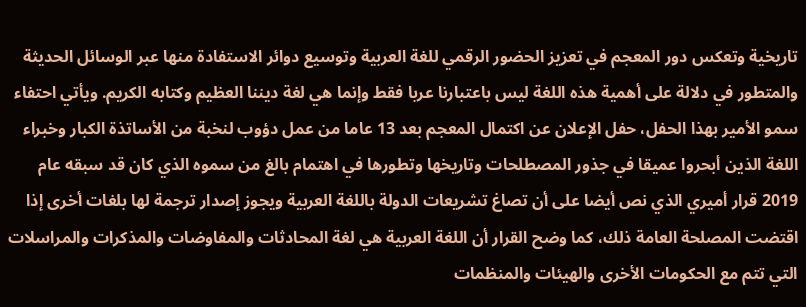تاريخية وتعكس دور المعجم في تعزيز الحضور الرقمي للغة العربية وتوسيع دوائر الاستفادة منها عبر الوسائل الحديثة والمتطور في دلالة على أهمية هذه اللغة ليس باعتبارنا عربا فقط وإنما هي لغة ديننا العظيم وكتابه الكريم. ويأتي احتفاء سمو الأمير بهذا الحفل، حفل الإعلان عن اكتمال المعجم بعد 13 عاما من عمل دؤوب لنخبة من الأساتذة الكبار وخبراء اللغة الذين أبحروا عميقا في جذور المصطلحات وتاريخها وتطورها في اهتمام بالغ من سموه الذي كان قد سبقه عام 2019 قرار أميري الذي نص أيضا على أن تصاغ تشريعات الدولة باللغة العربية ويجوز إصدار ترجمة لها بلغات أخرى إذا اقتضت المصلحة العامة ذلك، كما وضح القرار أن اللغة العربية هي لغة المحادثات والمفاوضات والمذكرات والمراسلات التي تتم مع الحكومات الأخرى والهيئات والمنظمات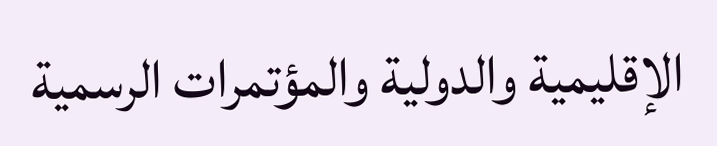الإقليمية والدولية والمؤتمرات الرسمية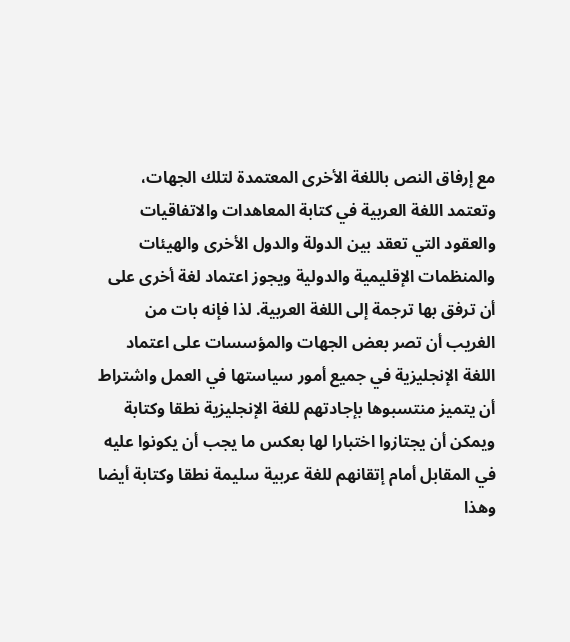مع إرفاق النص باللغة الأخرى المعتمدة لتلك الجهات، وتعتمد اللغة العربية في كتابة المعاهدات والاتفاقيات والعقود التي تعقد بين الدولة والدول الأخرى والهيئات والمنظمات الإقليمية والدولية ويجوز اعتماد لغة أخرى على أن ترفق بها ترجمة إلى اللغة العربية. لذا فإنه بات من الغريب أن تصر بعض الجهات والمؤسسات على اعتماد اللغة الإنجليزية في جميع أمور سياستها في العمل واشتراط أن يتميز منتسبوها بإجادتهم للغة الإنجليزية نطقا وكتابة ويمكن أن يجتازوا اختبارا لها بعكس ما يجب أن يكونوا عليه في المقابل أمام إتقانهم للغة عربية سليمة نطقا وكتابة أيضا وهذا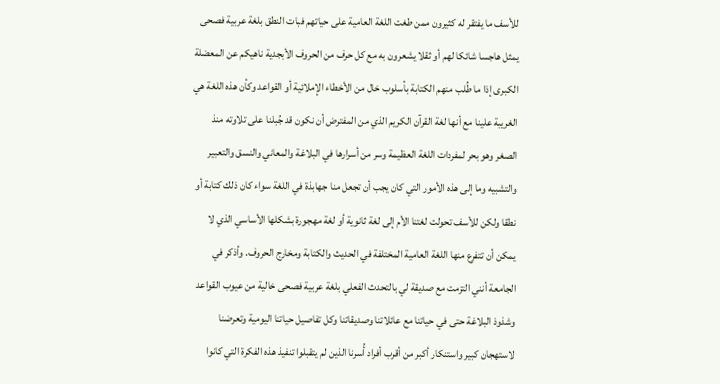للأسف ما يفتقر له كثيرون ممن طغت اللغة العامية على حياتهم فبات النطق بلغة عربية فصحى يمثل هاجسا شائكا لهم أو ثقلا يشعرون به مع كل حرف من الحروف الأبجدية ناهيكم عن المعضلة الكبرى إذا ما طُلب منهم الكتابة بأسلوب خال من الأخطاء الإملائية أو القواعد وكأن هذه اللغة هي الغريبة علينا مع أنها لغة القرآن الكريم الذي من المفترض أن نكون قد جُبلنا على تلاوته منذ الصغر وهو بحر لمفردات اللغة العظيمة وسر من أسرارها في البلاغة والمعاني والنسق والتعبير والتشبيه وما إلى هذه الأمور التي كان يجب أن تجعل منا جهابذة في اللغة سواء كان ذلك كتابة أو نطقا ولكن للأسف تحولت لغتنا الأم إلى لغة ثانوية أو لغة مهجورة بشكلها الأساسي الذي لا يمكن أن تتفرع منها اللغة العامية المختلفة في الحديث والكتابة ومخارج الحروف. وأذكر في الجامعة أنني التزمت مع صديقة لي بالتحدث الفعلي بلغة عربية فصحى خالية من عيوب القواعد وشذوذ البلاغة حتى في حياتنا مع عائلاتنا وصديقاتنا وكل تفاصيل حياتنا اليومية وتعرضنا لاستهجان كبير واستنكار أكبر من أقرب أفراد أُسرنا الذين لم يتقبلوا تنفيذ هذه الفكرة التي كانوا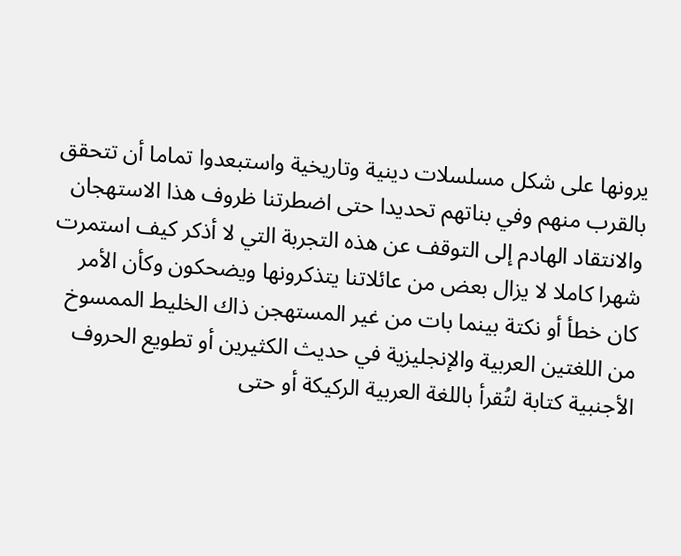يرونها على شكل مسلسلات دينية وتاريخية واستبعدوا تماما أن تتحقق بالقرب منهم وفي بناتهم تحديدا حتى اضطرتنا ظروف هذا الاستهجان والانتقاد الهادم إلى التوقف عن هذه التجربة التي لا أذكر كيف استمرت شهرا كاملا لا يزال بعض من عائلاتنا يتذكرونها ويضحكون وكأن الأمر كان خطأ أو نكتة بينما بات من غير المستهجن ذاك الخليط الممسوخ من اللغتين العربية والإنجليزية في حديث الكثيرين أو تطويع الحروف الأجنبية كتابة لتُقرأ باللغة العربية الركيكة أو حتى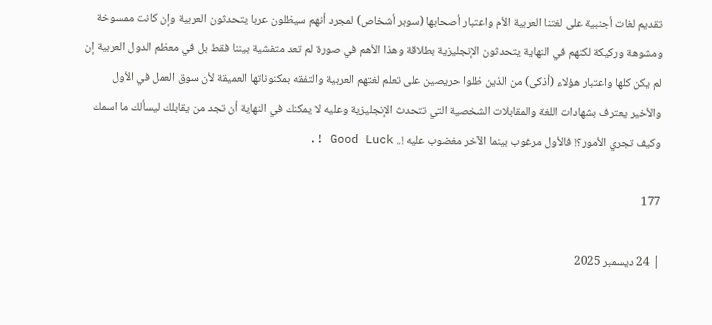تقديم لغات أجنبية على لغتنا العربية الأم واعتبار أصحابها (سوبر أشخاص) لمجرد أنهم سيظلون عربا يتحدثون العربية وإن كانت ممسوخة ومشوهة وركيكة لكنهم في النهاية يتحدثون الإنجليزية بطلاقة وهذا الأهم في صورة لم تعد متفشية بيننا فقط بل في معظم الدول العربية إن لم يكن كلها واعتبار هؤلاء (أذكى) من الذين ظلوا حريصين على تعلم لغتهم العربية والتفقه بمكنوناتها العميقة لأن سوق العمل في الأول والأخير يعترف بشهادات اللغة والمقابلات الشخصية التي تتحدث الإنجليزية وعليه لا يمكنك في النهاية أن تجد من يقابلك ليسألك ما اسمك وكيف تجري الأمور؟! فالأول مرغوب بينما الآخر مغضوب عليه !.. Good Luck !.

177

| 24 ديسمبر 2025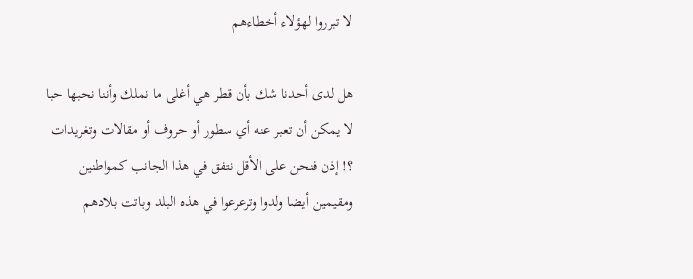لا تبرروا لهؤلاء أخطاءهم

هل لدى أحدنا شك بأن قطر هي أغلى ما نملك وأننا نحبها حبا لا يمكن أن تعبر عنه أي سطور أو حروف أو مقالات وتغريدات ؟! إذن فنحن على الأقل نتفق في هذا الجانب كمواطنين ومقيمين أيضا ولدوا وترعرعوا في هذه البلد وباتت بلادهم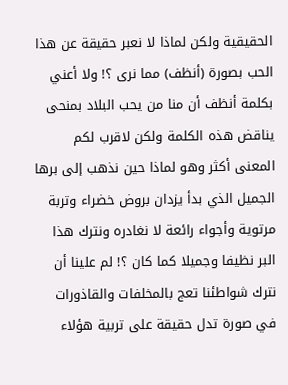الحقيقية ولكن لماذا لا نعبر حقيقة عن هذا الحب بصورة (أنظف) مما نرى ؟! ولا أعني بكلمة أنظف أن منا من يحب البلاد بمنحى يناقض هذه الكلمة ولكن لاقرب لكم المعنى أكثر وهو لماذا حين نذهب إلى برها الجميل الذي بدأ يزدان بروض خضراء وتربة مرتوية وأجواء رائعة لا نغادره ونترك هذا البر نظيفا وجميلا كما كان ؟! لم علينا أن نترك شواطئنا تعج بالمخلفات والقاذورات في صورة تدل حقيقة على تربية هؤلاء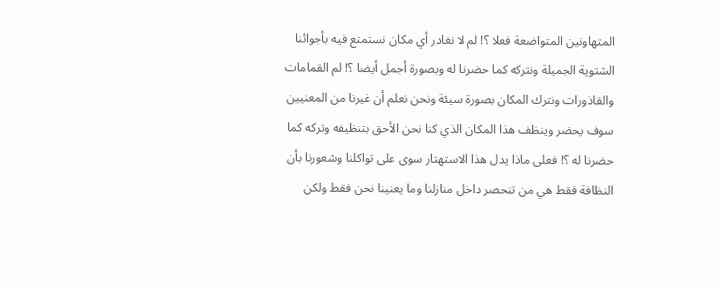المتهاونين المتواضعة فعلا ؟! لم لا نغادر أي مكان نستمتع فيه بأجوائنا الشتوية الجميلة ونتركه كما حضرنا له وبصورة أجمل أيضا ؟! لم القمامات والقاذورات ونترك المكان بصورة سيئة ونحن نعلم أن غيرنا من المعنيين سوف يحضر وينظف هذا المكان الذي كنا نحن الأحق بتنظيفه وتركه كما حضرنا له ؟! فعلى ماذا يدل هذا الاستهتار سوى على تواكلنا وشعورنا بأن النظافة فقط هي من تنحصر داخل منازلنا وما يعنينا نحن فقط ولكن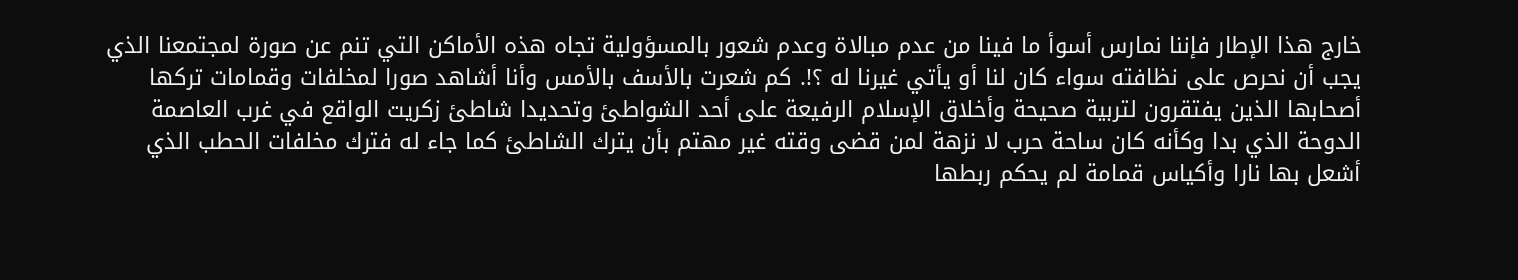خارج هذا الإطار فإننا نمارس أسوأ ما فينا من عدم مبالاة وعدم شعور بالمسؤولية تجاه هذه الأماكن التي تنم عن صورة لمجتمعنا الذي يجب أن نحرص على نظافته سواء كان لنا أو يأتي غيرنا له ؟!. كم شعرت بالأسف بالأمس وأنا أشاهد صورا لمخلفات وقمامات تركها أصحابها الذين يفتقرون لتربية صحيحة وأخلاق الإسلام الرفيعة على أحد الشواطئ وتحديدا شاطئ زكريت الواقع في غرب العاصمة الدوحة الذي بدا وكأنه كان ساحة حرب لا نزهة لمن قضى وقته غير مهتم بأن يترك الشاطئ كما جاء له فترك مخلفات الحطب الذي أشعل بها نارا وأكياس قمامة لم يحكم ربطها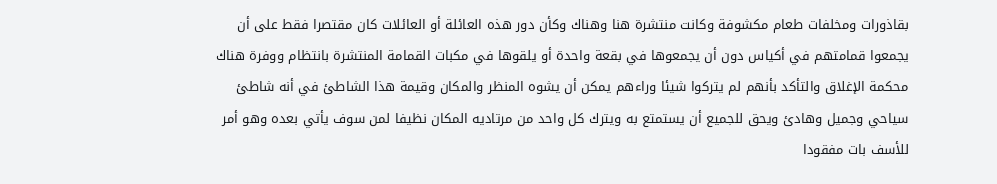بقاذورات ومخلفات طعام مكشوفة وكانت منتشرة هنا وهناك وكأن دور هذه العائلة أو العائلات كان مقتصرا فقط على أن يجمعوا قمامتهم في أكياس دون أن يجمعوها في بقعة واحدة أو يلقوها في مكبات القمامة المنتشرة بانتظام ووفرة هناك محكمة الإغلاق والتأكد بأنهم لم يتركوا شيئا وراءهم يمكن أن يشوه المنظر والمكان وقيمة هذا الشاطئ في أنه شاطئ سياحي وجميل وهادئ ويحق للجميع أن يستمتع به ويترك كل واحد من مرتاديه المكان نظيفا لمن سوف يأتي بعده وهو أمر للأسف بات مفقودا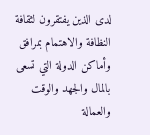لدى الذين يفتقرون لثقافة النظافة والاهتمام بمرافق وأماكن الدولة التي تسعى بالمال والجهد والوقت والعمالة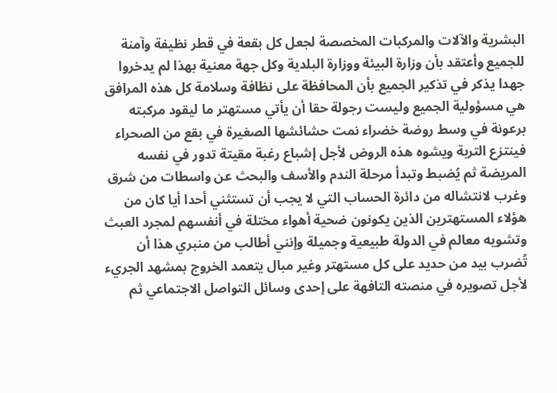البشرية والآلات والمركبات المخصصة لجعل كل بقعة في قطر نظيفة وآمنة للجميع وأعتقد بأن وزارة البيئة ووزارة البلدية وكل جهة معنية بهذا لم يدخروا جهدا يذكر في تذكير الجميع بأن المحافظة على نظافة وسلامة كل هذه المرافق هي مسؤولية الجميع وليست رجولة حقا أن يأتي مستهتر ما ليقود مركبته برعونة في وسط روضة خضراء نمت حشائشها الصغيرة في بقع من الصحراء فينتزع التربة ويشوه هذه الروض لأجل إشباع رغبة مقيتة تدور في نفسه المريضة ثم يُضبط وتبدأ مرحلة الندم والأسف والبحث عن واسطات من شرق وغرب لانتشاله من دائرة الحساب التي لا يجب أن تستثني أحدا أيا كان من هؤلاء المستهترين الذين يكونون ضحية أهواء مختلة في أنفسهم لمجرد العبث وتشويه معالم في الدولة طبيعية وجميلة وإنني أطالب من منبري هذا أن تُضرب بيد من حديد على كل مستهتر وغير مبال يتعمد الخروج بمشهد الجريء لأجل تصويره في منصته التافهة على إحدى وسائل التواصل الاجتماعي ثم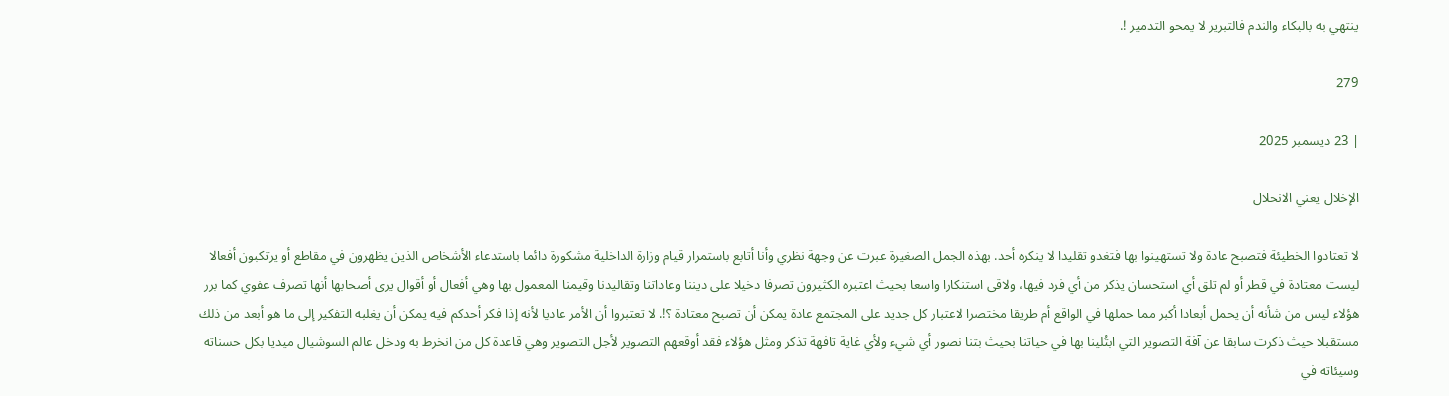ينتهي به بالبكاء والندم فالتبرير لا يمحو التدمير !.

279

| 23 ديسمبر 2025

الإخلال يعني الانحلال

لا تعتادوا الخطيئة فتصبح عادة ولا تستهينوا بها فتغدو تقليدا لا ينكره أحد. بهذه الجمل الصغيرة عبرت عن وجهة نظري وأنا أتابع باستمرار قيام وزارة الداخلية مشكورة دائما باستدعاء الأشخاص الذين يظهرون في مقاطع أو يرتكبون أفعالا ليست معتادة في قطر أو لم تلق أي استحسان يذكر من أي فرد فيها، ولاقى استنكارا واسعا بحيث اعتبره الكثيرون تصرفا دخيلا على ديننا وعاداتنا وتقاليدنا وقيمنا المعمول بها وهي أفعال أو أقوال يرى أصحابها أنها تصرف عفوي كما برر هؤلاء ليس من شأنه أن يحمل أبعادا أكبر مما حملها في الواقع أم طريقا مختصرا لاعتبار كل جديد على المجتمع عادة يمكن أن تصبح معتادة ؟!. لا تعتبروا أن الأمر عاديا لأنه إذا فكر أحدكم فيه يمكن أن يغلبه التفكير إلى ما هو أبعد من ذلك مستقبلا حيث ذكرت سابقا عن آفة التصوير التي ابتُلينا بها في حياتنا بحيث بتنا نصور أي شيء ولأي غاية تافهة تذكر ومثل هؤلاء فقد أوقعهم التصوير لأجل التصوير وهي قاعدة كل من انخرط به ودخل عالم السوشيال ميديا بكل حسناته وسيئاته في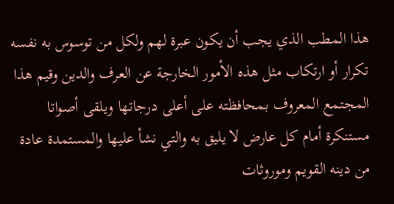هذا المطب الذي يجب أن يكون عبرة لهم ولكل من توسوس به نفسه تكرار أو ارتكاب مثل هذه الأمور الخارجة عن العرف والدين وقيم هذا المجتمع المعروف بمحافظته على أعلى درجاتها ويلقى أصواتا مستنكرة أمام كل عارض لا يليق به والتي نشأ عليها والمستمدة عادة من دينه القويم وموروثات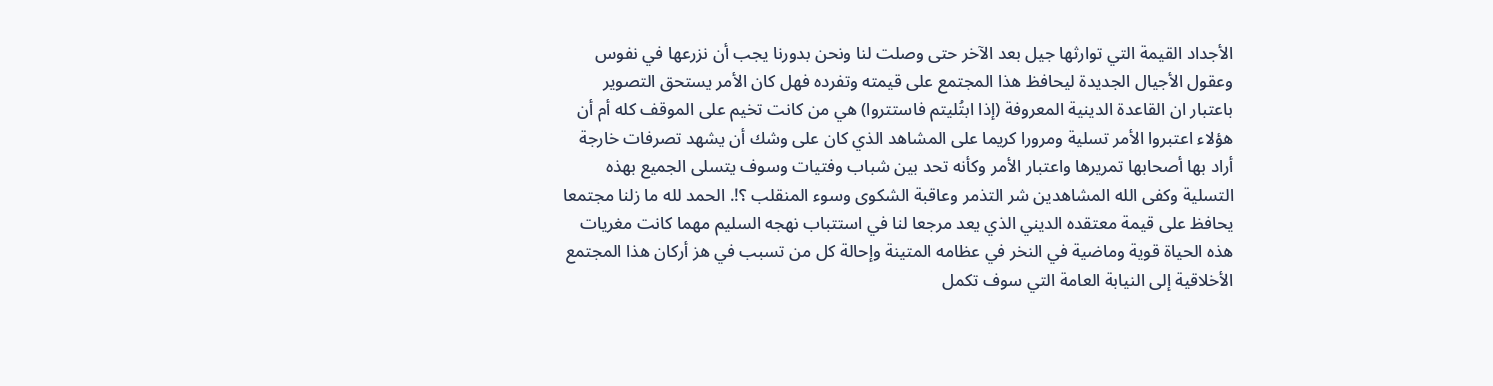الأجداد القيمة التي توارثها جيل بعد الآخر حتى وصلت لنا ونحن بدورنا يجب أن نزرعها في نفوس وعقول الأجيال الجديدة ليحافظ هذا المجتمع على قيمته وتفرده فهل كان الأمر يستحق التصوير باعتبار ان القاعدة الدينية المعروفة (إذا ابتُليتم فاستتروا) هي من كانت تخيم على الموقف كله أم أن هؤلاء اعتبروا الأمر تسلية ومرورا كريما على المشاهد الذي كان على وشك أن يشهد تصرفات خارجة أراد بها أصحابها تمريرها واعتبار الأمر وكأنه تحد بين شباب وفتيات وسوف يتسلى الجميع بهذه التسلية وكفى الله المشاهدين شر التذمر وعاقبة الشكوى وسوء المنقلب ؟!. الحمد لله ما زلنا مجتمعا يحافظ على قيمة معتقده الديني الذي يعد مرجعا لنا في استتباب نهجه السليم مهما كانت مغريات هذه الحياة قوية وماضية في النخر في عظامه المتينة وإحالة كل من تسبب في هز أركان هذا المجتمع الأخلاقية إلى النيابة العامة التي سوف تكمل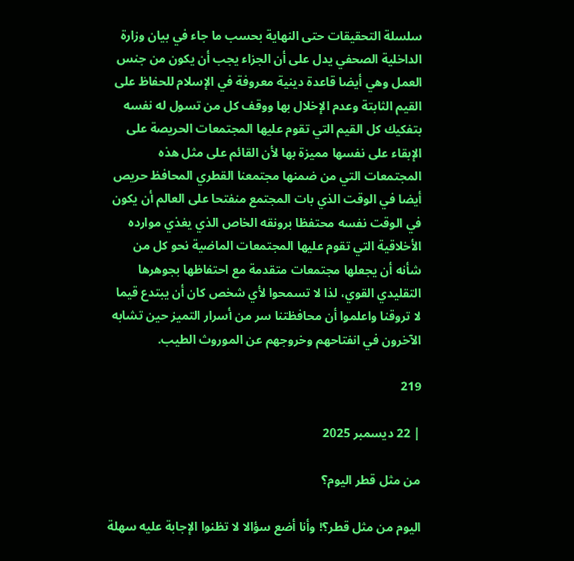سلسلة التحقيقات حتى النهاية بحسب ما جاء في بيان وزارة الداخلية الصحفي يدل على أن الجزاء يجب أن يكون من جنس العمل وهي أيضا قاعدة دينية معروفة في الإسلام للحفاظ على القيم الثابتة وعدم الإخلال بها ووقف كل من تسول له نفسه بتفكيك كل القيم التي تقوم عليها المجتمعات الحريصة على الإبقاء على نفسها مميزة بها لأن القائم على مثل هذه المجتمعات التي من ضمنها مجتمعنا القطري المحافظ حريص أيضا في الوقت الذي بات المجتمع منفتحا على العالم أن يكون في الوقت نفسه محتفظا برونقه الخاص الذي يغذي موارده الأخلاقية التي تقوم عليها المجتمعات الماضية نحو كل من شأنه أن يجعلها مجتمعات متقدمة مع احتفاظها بجوهرها التقليدي القوي، لذا لا تسمحوا لأي شخص كان أن يبتدع قيما لا تروقنا واعلموا أن محافظتنا سر من أسرار التميز حين تشابه الآخرون في انفتاحهم وخروجهم عن الموروث الطيب.

219

| 22 ديسمبر 2025

من مثل قطر اليوم؟

اليوم من مثل قطر؟! وأنا أضع سؤالا لا تظنوا الإجابة عليه سهلة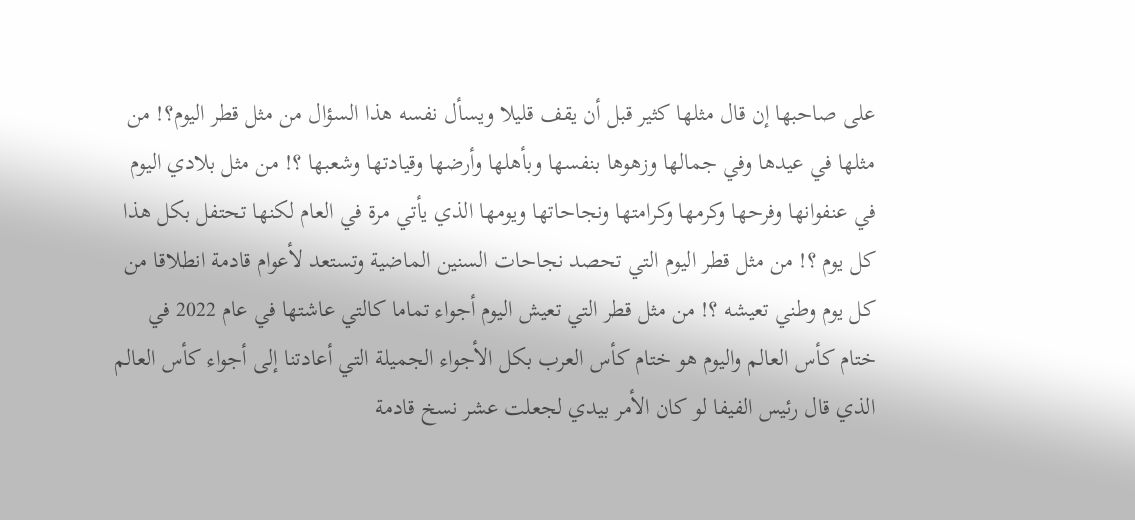على صاحبها إن قال مثلها كثير قبل أن يقف قليلا ويسأل نفسه هذا السؤال من مثل قطر اليوم؟! من مثلها في عيدها وفي جمالها وزهوها بنفسها وبأهلها وأرضها وقيادتها وشعبها ؟! من مثل بلادي اليوم في عنفوانها وفرحها وكرمها وكرامتها ونجاحاتها ويومها الذي يأتي مرة في العام لكنها تحتفل بكل هذا كل يوم ؟! من مثل قطر اليوم التي تحصد نجاحات السنين الماضية وتستعد لأعوام قادمة انطلاقا من كل يوم وطني تعيشه ؟! من مثل قطر التي تعيش اليوم أجواء تماما كالتي عاشتها في عام 2022 في ختام كأس العالم واليوم هو ختام كأس العرب بكل الأجواء الجميلة التي أعادتنا إلى أجواء كأس العالم الذي قال رئيس الفيفا لو كان الأمر بيدي لجعلت عشر نسخ قادمة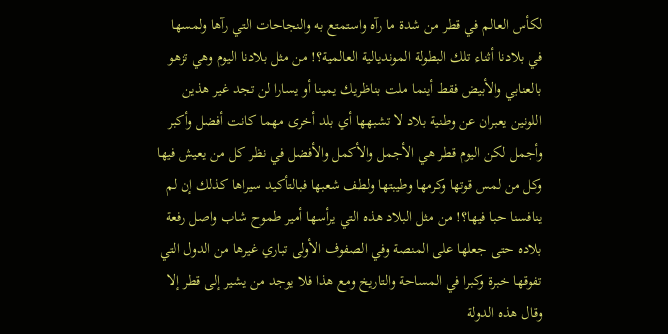لكأس العالم في قطر من شدة ما رآه واستمتع به والنجاحات التي رآها ولمسها في بلادنا أثناء تلك البطولة المونديالية العالمية؟! من مثل بلادنا اليوم وهي تزهو بالعنابي والأبيض فقط أينما ملت بناظريك يمينا أو يسارا لن تجد غير هذين اللونين يعبران عن وطنية بلاد لا تشبهها أي بلد أخرى مهما كانت أفضل وأكبر وأجمل لكن اليوم قطر هي الأجمل والأكمل والأفضل في نظر كل من يعيش فيها وكل من لمس قوتها وكرمها وطيبتها ولطف شعبها فبالتأكيد سيراها كذلك إن لم ينافسنا حبا فيها؟! من مثل البلاد هذه التي يرأسها أمير طموح شاب واصل رفعة بلاده حتى جعلها على المنصة وفي الصفوف الأولى تباري غيرها من الدول التي تفوقها خبرة وكبرا في المساحة والتاريخ ومع هذا فلا يوجد من يشير إلى قطر إلا وقال هذه الدولة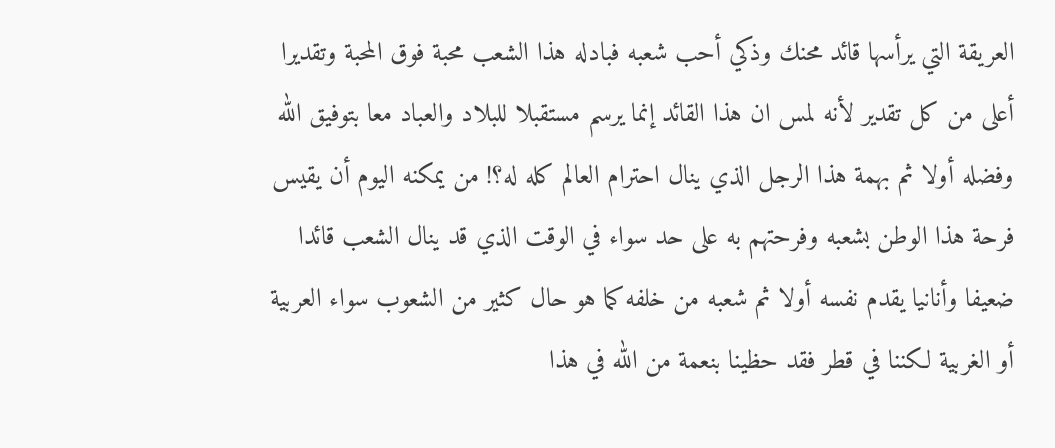العريقة التي يرأسها قائد محنك وذكي أحب شعبه فبادله هذا الشعب محبة فوق المحبة وتقديرا أعلى من كل تقدير لأنه لمس ان هذا القائد إنما يرسم مستقبلا للبلاد والعباد معا بتوفيق الله وفضله أولا ثم بهمة هذا الرجل الذي ينال احترام العالم كله له؟! من يمكنه اليوم أن يقيس فرحة هذا الوطن بشعبه وفرحتهم به على حد سواء في الوقت الذي قد ينال الشعب قائدا ضعيفا وأنانيا يقدم نفسه أولا ثم شعبه من خلفه كما هو حال كثير من الشعوب سواء العربية أو الغربية لكننا في قطر فقد حظينا بنعمة من الله في هذا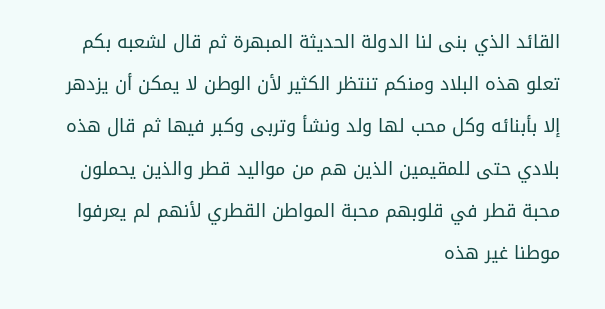القائد الذي بنى لنا الدولة الحديثة المبهرة ثم قال لشعبه بكم تعلو هذه البلاد ومنكم تنتظر الكثير لأن الوطن لا يمكن أن يزدهر إلا بأبنائه وكل محب لها ولد ونشأ وتربى وكبر فيها ثم قال هذه بلادي حتى للمقيمين الذين هم من مواليد قطر والذين يحملون محبة قطر في قلوبهم محبة المواطن القطري لأنهم لم يعرفوا موطنا غير هذه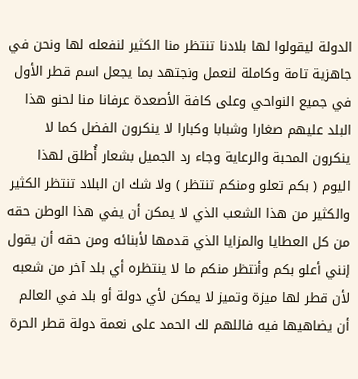الدولة ليقولوا لها بلادنا تنتظر منا الكثير لنفعله لها ونحن في جاهزية تامة وكاملة لنعمل ونجتهد بما يجعل اسم قطر الأول في جميع النواحي وعلى كافة الأصعدة عرفانا منا لحنو هذا البلد عليهم صغارا وشبابا وكبارا لا ينكرون الفضل كما لا ينكرون المحبة والرعاية وجاء رد الجميل بشعار أُطلق لهذا اليوم ( بكم تعلو ومنكم تنتظر ) ولا شك ان البلاد تنتظر الكثير والكثير من هذا الشعب الذي لا يمكن أن يفي هذا الوطن حقه من كل العطايا والمزايا الذي قدمها لأبنائه ومن حقه أن يقول إنني أعلو بكم وأنتظر منكم ما لا ينتظره أي بلد آخر من شعبه لأن قطر لها ميزة وتميز لا يمكن لأي دولة أو بلد في العالم أن يضاهيها فيه فاللهم لك الحمد على نعمة دولة قطر الحرة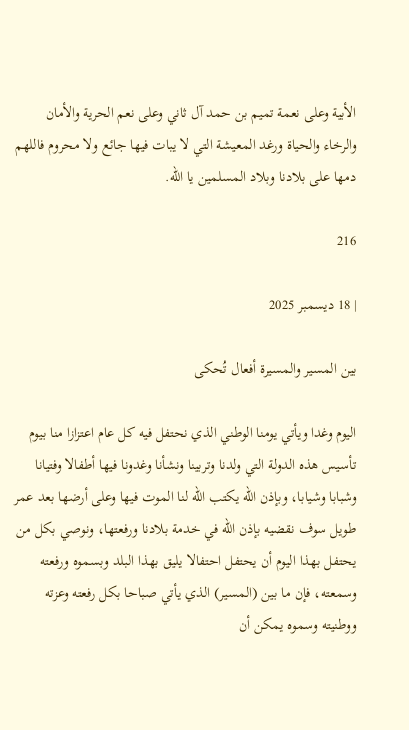الأبية وعلى نعمة تميم بن حمد آل ثاني وعلى نعم الحرية والأمان والرخاء والحياة ورغد المعيشة التي لا يبات فيها جائع ولا محروم فاللهم دمها على بلادنا وبلاد المسلمين يا الله.

216

| 18 ديسمبر 2025

بين المسير والمسيرة أفعال تُحكى

اليوم وغدا ويأتي يومنا الوطني الذي نحتفل فيه كل عام اعتزازا منا بيوم تأسيس هذه الدولة التي ولدنا وتربينا ونشأنا وغدونا فيها أطفالا وفتيانا وشبابا وشيابا، وبإذن الله يكتب الله لنا الموت فيها وعلى أرضها بعد عمر طويل سوف نقضيه بإذن الله في خدمة بلادنا ورفعتها، ونوصي بكل من يحتفل بهذا اليوم أن يحتفل احتفالا يليق بهذا البلد وبسموه ورفعته وسمعته، فإن ما بين (المسير) الذي يأتي صباحا بكل رفعته وعزته ووطنيته وسموه يمكن أن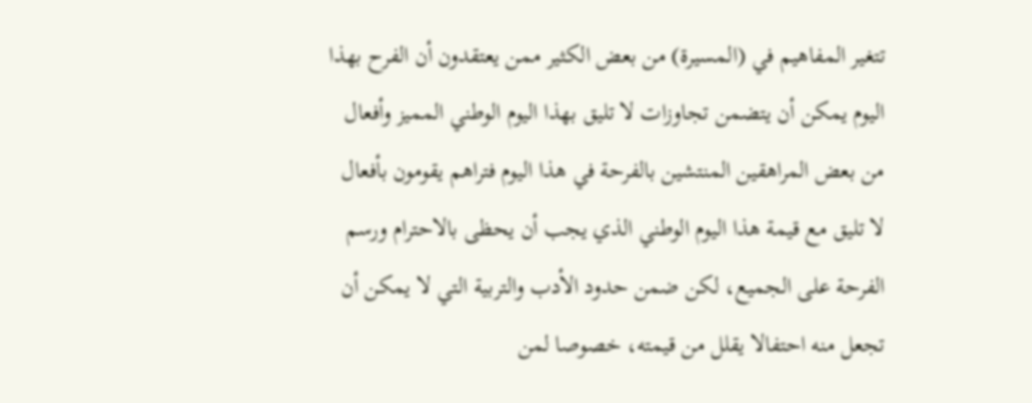تتغير المفاهيم في (المسيرة) من بعض الكثير ممن يعتقدون أن الفرح بهذا اليوم يمكن أن يتضمن تجاوزات لا تليق بهذا اليوم الوطني المميز وأفعال من بعض المراهقين المنتشين بالفرحة في هذا اليوم فتراهم يقومون بأفعال لا تليق مع قيمة هذا اليوم الوطني الذي يجب أن يحظى بالاحترام ورسم الفرحة على الجميع، لكن ضمن حدود الأدب والتربية التي لا يمكن أن تجعل منه احتفالا يقلل من قيمته، خصوصا لمن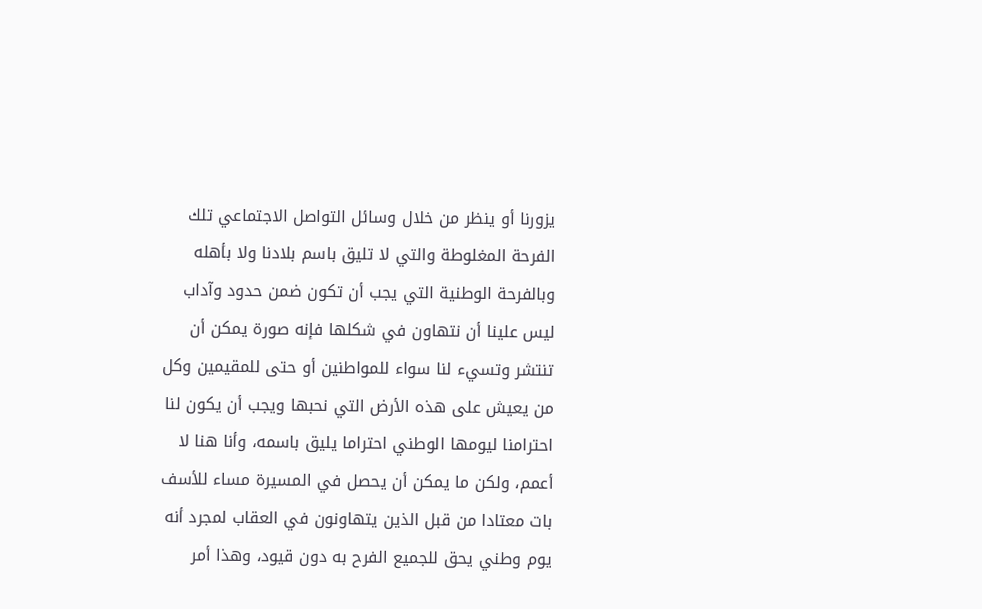يزورنا أو ينظر من خلال وسائل التواصل الاجتماعي تلك الفرحة المغلوطة والتي لا تليق باسم بلادنا ولا بأهله وبالفرحة الوطنية التي يجب أن تكون ضمن حدود وآداب ليس علينا أن نتهاون في شكلها فإنه صورة يمكن أن تنتشر وتسيء لنا سواء للمواطنين أو حتى للمقيمين وكل من يعيش على هذه الأرض التي نحبها ويجب أن يكون لنا احترامنا ليومها الوطني احتراما يليق باسمه، وأنا هنا لا أعمم، ولكن ما يمكن أن يحصل في المسيرة مساء للأسف بات معتادا من قبل الذين يتهاونون في العقاب لمجرد أنه يوم وطني يحق للجميع الفرح به دون قيود، وهذا أمر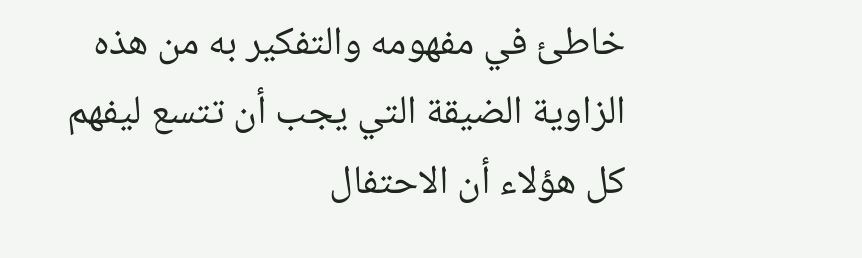خاطئ في مفهومه والتفكير به من هذه الزاوية الضيقة التي يجب أن تتسع ليفهم كل هؤلاء أن الاحتفال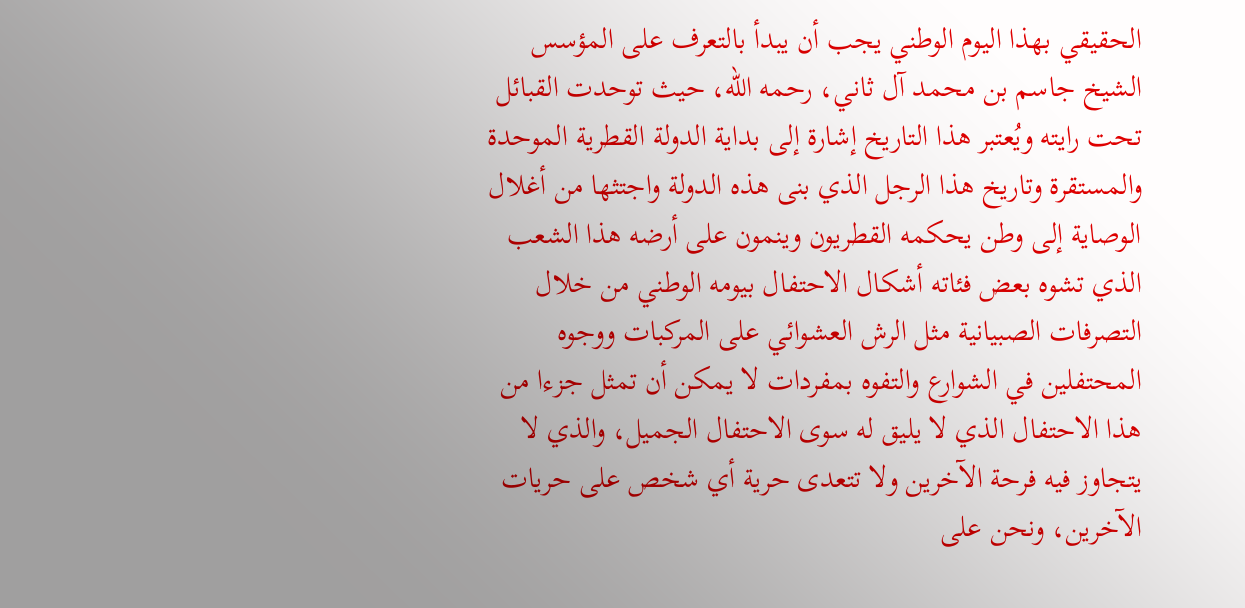الحقيقي بهذا اليوم الوطني يجب أن يبدأ بالتعرف على المؤسس الشيخ جاسم بن محمد آل ثاني، رحمه الله، حيث توحدت القبائل تحت رايته ويُعتبر هذا التاريخ إشارة إلى بداية الدولة القطرية الموحدة والمستقرة وتاريخ هذا الرجل الذي بنى هذه الدولة واجتثها من أغلال الوصاية إلى وطن يحكمه القطريون وينمون على أرضه هذا الشعب الذي تشوه بعض فئاته أشكال الاحتفال بيومه الوطني من خلال التصرفات الصبيانية مثل الرش العشوائي على المركبات ووجوه المحتفلين في الشوارع والتفوه بمفردات لا يمكن أن تمثل جزءا من هذا الاحتفال الذي لا يليق له سوى الاحتفال الجميل، والذي لا يتجاوز فيه فرحة الآخرين ولا تتعدى حرية أي شخص على حريات الآخرين، ونحن على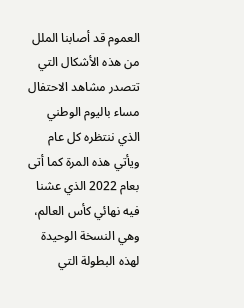العموم قد أصابنا الملل من هذه الأشكال التي تتصدر مشاهد الاحتفال مساء باليوم الوطني الذي ننتظره كل عام ويأتي هذه المرة كما أتى بعام 2022 الذي عشنا فيه نهائي كأس العالم، وهي النسخة الوحيدة لهذه البطولة التي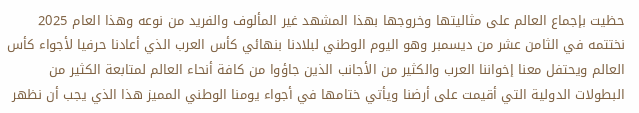حظيت بإجماع العالم على مثاليتها وخروجها بهذا المشهد غير المألوف والفريد من نوعه وهذا العام 2025 نختتمه في الثامن عشر من ديسمبر وهو اليوم الوطني لبلادنا بنهائي كأس العرب الذي أعادنا حرفيا لأجواء كأس العالم ويحتفل معنا إخواننا العرب والكثير من الأجانب الذين جاؤوا من كافة أنحاء العالم لمتابعة الكثير من البطولات الدولية التي أقيمت على أرضنا ويأتي ختامها في أجواء يومنا الوطني المميز هذا الذي يجب أن نظهر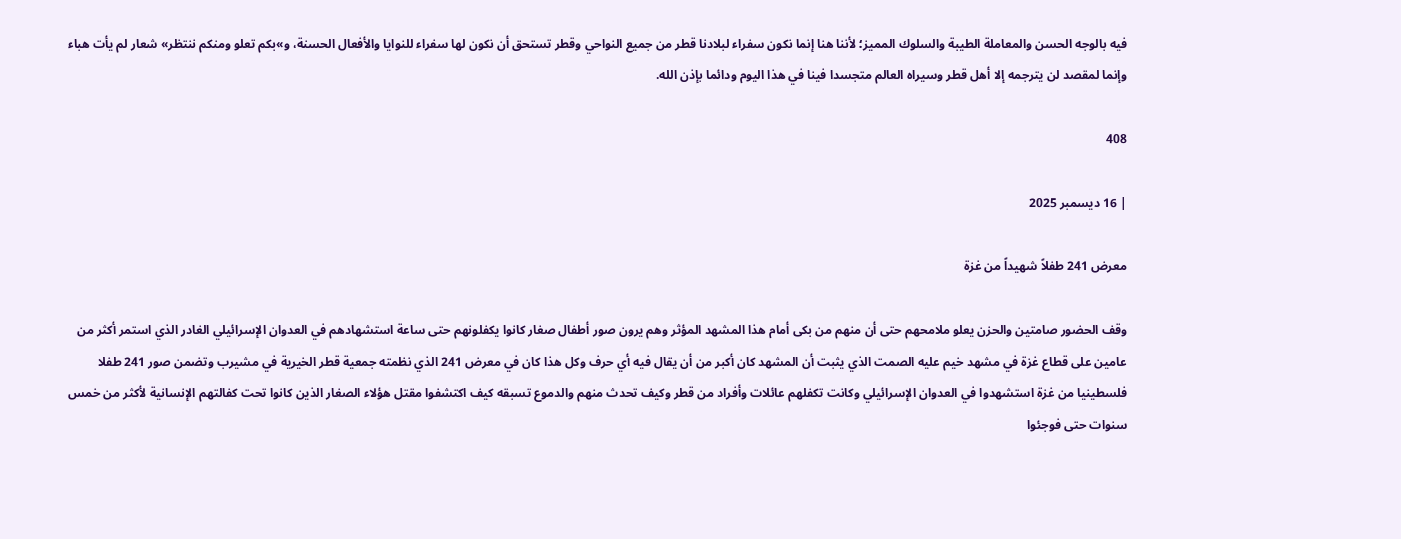فيه بالوجه الحسن والمعاملة الطيبة والسلوك المميز؛ لأننا هنا إنما نكون سفراء لبلادنا قطر من جميع النواحي وقطر تستحق أن نكون لها سفراء للنوايا والأفعال الحسنة، و»بكم تعلو ومنكم ننتظر» شعار لم يأت هباء وإنما لمقصد لن يترجمه إلا أهل قطر وسيراه العالم متجسدا فينا في هذا اليوم ودائما بإذن الله.

408

| 16 ديسمبر 2025

معرض 241 طفلاً شهيداً من غزة

وقف الحضور صامتين والحزن يعلو ملامحهم حتى أن منهم من بكى أمام هذا المشهد المؤثر وهم يرون صور أطفال صغار كانوا يكفلونهم حتى ساعة استشهادهم في العدوان الإسرائيلي الغادر الذي استمر أكثر من عامين على قطاع غزة في مشهد خيم عليه الصمت الذي يثبت أن المشهد كان أكبر من أن يقال فيه أي حرف وكل هذا كان في معرض 241 الذي نظمته جمعية قطر الخيرية في مشيرب وتضمن صور 241 طفلا فلسطينيا من غزة استشهدوا في العدوان الإسرائيلي وكانت تكفلهم عائلات وأفراد من قطر وكيف تحدث منهم والدموع تسبقه كيف اكتشفوا مقتل هؤلاء الصغار الذين كانوا تحت كفالتهم الإنسانية لأكثر من خمس سنوات حتى فوجئوا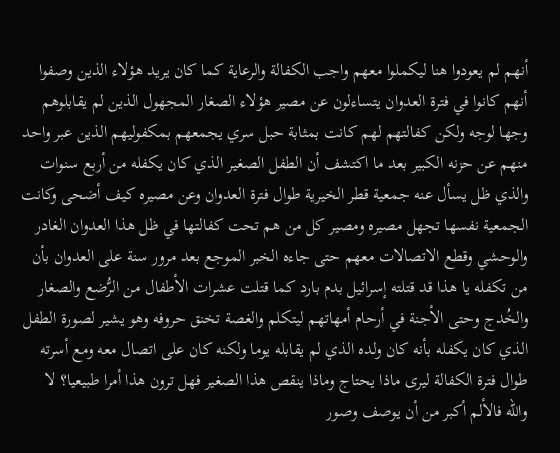أنهم لم يعودوا هنا ليكملوا معهم واجب الكفالة والرعاية كما كان يريد هؤلاء الذين وصفوا أنهم كانوا في فترة العدوان يتساءلون عن مصير هؤلاء الصغار المجهول الذين لم يقابلوهم وجها لوجه ولكن كفالتهم لهم كانت بمثابة حبل سري يجمعهم بمكفوليهم الذين عبر واحد منهم عن حزنه الكبير بعد ما اكتشف أن الطفل الصغير الذي كان يكفله من أربع سنوات والذي ظل يسأل عنه جمعية قطر الخيرية طوال فترة العدوان وعن مصيره كيف أضحى وكانت الجمعية نفسها تجهل مصيره ومصير كل من هم تحت كفالتها في ظل هذا العدوان الغادر والوحشي وقطع الاتصالات معهم حتى جاءه الخبر الموجع بعد مرور سنة على العدوان بأن من تكفله يا هذا قد قتلته إسرائيل بدم بارد كما قتلت عشرات الأطفال من الرُّضع والصغار والخُدج وحتى الأجنة في أرحام أمهاتهم ليتكلم والغصة تخنق حروفه وهو يشير لصورة الطفل الذي كان يكفله بأنه كان ولده الذي لم يقابله يوما ولكنه كان على اتصال معه ومع أسرته طوال فترة الكفالة ليرى ماذا يحتاج وماذا ينقص هذا الصغير فهل ترون هذا أمرا طبيعيا؟ لا والله فالألم أكبر من أن يوصف وصور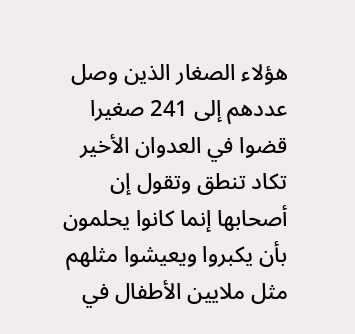هؤلاء الصغار الذين وصل عددهم إلى 241 صغيرا قضوا في العدوان الأخير تكاد تنطق وتقول إن أصحابها إنما كانوا يحلمون بأن يكبروا ويعيشوا مثلهم مثل ملايين الأطفال في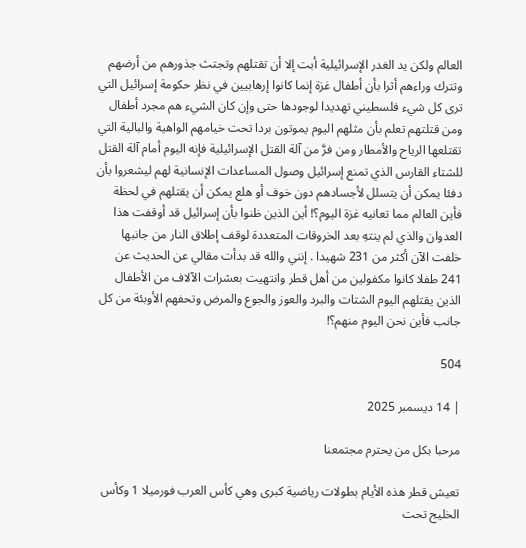العالم ولكن يد الغدر الإسرائيلية أبت إلا أن تقتلهم وتجتث جذورهم من أرضهم وتترك وراءهم أثرا بأن أطفال غزة إنما كانوا إرهابيين في نظر حكومة إسرائيل التي ترى كل شيء فلسطيني تهديدا لوجودها حتى وإن كان الشيء هم مجرد أطفال ومن قتلتهم تعلم بأن مثلهم اليوم يموتون بردا تحت خيامهم الواهية والبالية التي تقتلعها الرياح والأمطار ومن فرَّ من آلة القتل الإسرائيلية فإنه اليوم أمام آلة القتل للشتاء القارس الذي تمنع إسرائيل وصول المساعدات الإنسانية لهم ليشعروا بأن دفئا يمكن أن يتسلل لأجسادهم دون خوف أو هلع يمكن أن يقتلهم في لحظة فأين العالم مما تعانيه غزة اليوم؟! أين الذين ظنوا بأن إسرائيل قد أوقفت هذا العدوان والذي لم ينتهِ بعد الخروقات المتعددة لوقف إطلاق النار من جانبها خلفت الآن أكثر من 231 شهيدا . إنني والله قد بدأت مقالي عن الحديث عن 241 طفلا كانوا مكفولين من أهل قطر وانتهيت بعشرات الآلاف من الأطفال الذين يقتلهم اليوم الشتات والبرد والعوز والجوع والمرض وتحفهم الأوبئة من كل جانب فأين نحن اليوم منهم؟!

504

| 14 ديسمبر 2025

مرحبا بكل من يحترم مجتمعنا

تعيش قطر هذه الأيام بطولات رياضية كبرى وهي كأس العرب فورميلا 1 وكأس الخليج تحت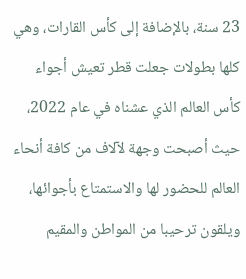23 سنة، بالإضافة إلى كأس القارات، وهي كلها بطولات جعلت قطر تعيش أجواء كأس العالم الذي عشناه في عام 2022، حيث أصبحت وجهة لآلاف من كافة أنحاء العالم للحضور لها والاستمتاع بأجوائها، ويلقون ترحيبا من المواطن والمقيم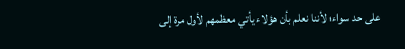على حد سواء؛ لأننا نعلم بأن هؤلاء يأتي معظمهم لأول مرة إلى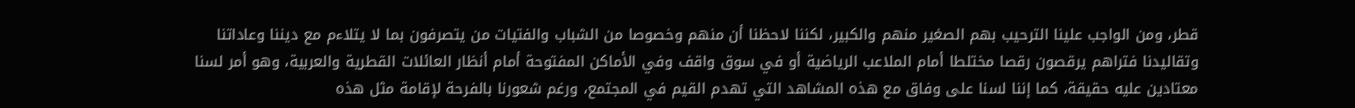قطر، ومن الواجب علينا الترحيب بهم الصغير منهم والكبير، لكننا لاحظنا أن منهم وخصوصا من الشباب والفتيات من يتصرفون بما لا يتلاءم مع ديننا وعاداتنا وتقاليدنا فتراهم يرقصون رقصا مختلطا أمام الملاعب الرياضية أو في سوق واقف وفي الأماكن المفتوحة أمام أنظار العائلات القطرية والعربية، وهو أمر لسنا معتادين عليه حقيقة، كما إننا لسنا على وفاق مع هذه المشاهد التي تهدم القيم في المجتمع، ورغم شعورنا بالفرحة لإقامة مثل هذه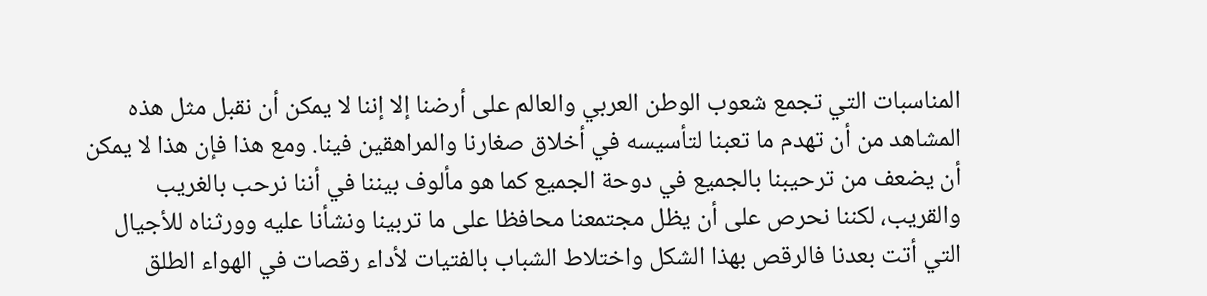المناسبات التي تجمع شعوب الوطن العربي والعالم على أرضنا إلا إننا لا يمكن أن نقبل مثل هذه المشاهد من أن تهدم ما تعبنا لتأسيسه في أخلاق صغارنا والمراهقين فينا. ومع هذا فإن هذا لا يمكن أن يضعف من ترحيبنا بالجميع في دوحة الجميع كما هو مألوف بيننا في أننا نرحب بالغريب والقريب، لكننا نحرص على أن يظل مجتمعنا محافظا على ما تربينا ونشأنا عليه وورثناه للأجيال التي أتت بعدنا فالرقص بهذا الشكل واختلاط الشباب بالفتيات لأداء رقصات في الهواء الطلق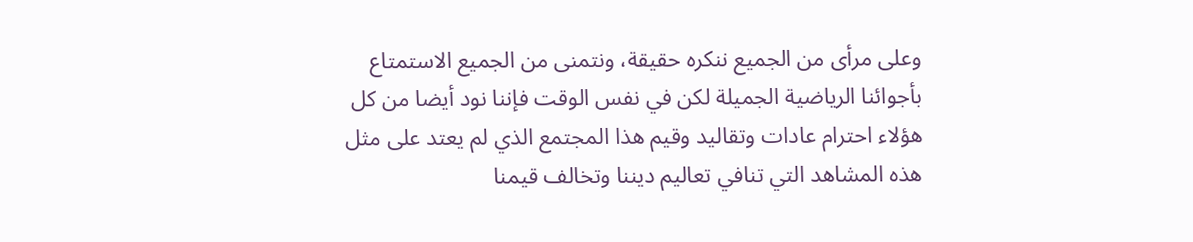وعلى مرأى من الجميع ننكره حقيقة، ونتمنى من الجميع الاستمتاع بأجوائنا الرياضية الجميلة لكن في نفس الوقت فإننا نود أيضا من كل هؤلاء احترام عادات وتقاليد وقيم هذا المجتمع الذي لم يعتد على مثل هذه المشاهد التي تنافي تعاليم ديننا وتخالف قيمنا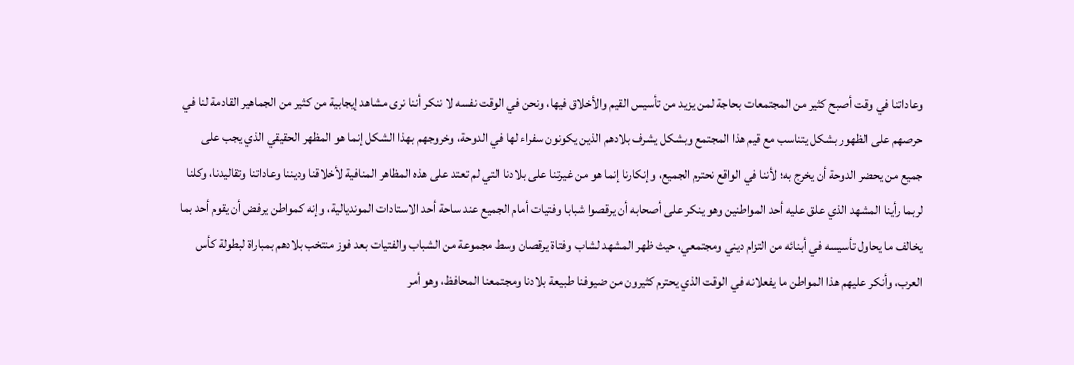وعاداتنا في وقت أصبح كثير من المجتمعات بحاجة لمن يزيد من تأسيس القيم والأخلاق فيها، ونحن في الوقت نفسه لا ننكر أننا نرى مشاهد إيجابية من كثير من الجماهير القادمة لنا في حرصهم على الظهور بشكل يتناسب مع قيم هذا المجتمع وبشكل يشرف بلادهم الذين يكونون سفراء لها في الدوحة، وخروجهم بهذا الشكل إنما هو المظهر الحقيقي الذي يجب على جميع من يحضر الدوحة أن يخرج به؛ لأننا في الواقع نحترم الجميع، وإنكارنا إنما هو من غيرتنا على بلادنا التي لم تعتد على هذه المظاهر المنافية لأخلاقنا وديننا وعاداتنا وتقاليدنا، وكلنا لربما رأينا المشهد الذي علق عليه أحد المواطنين وهو ينكر على أصحابه أن يرقصوا شبابا وفتيات أمام الجميع عند ساحة أحد الاستادات المونديالية، وإنه كمواطن يرفض أن يقوم أحد بما يخالف ما يحاول تأسيسه في أبنائه من التزام ديني ومجتمعي، حيث ظهر المشهد لشاب وفتاة يرقصان وسط مجموعة من الشباب والفتيات بعد فوز منتخب بلادهم بمباراة لبطولة كأس العرب، وأنكر عليهم هذا المواطن ما يفعلانه في الوقت الذي يحترم كثيرون من ضيوفنا طبيعة بلادنا ومجتمعنا المحافظ، وهو أمر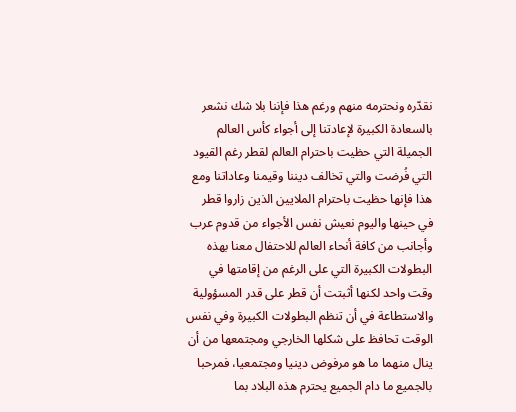نقدّره ونحترمه منهم ورغم هذا فإننا بلا شك نشعر بالسعادة الكبيرة لإعادتنا إلى أجواء كأس العالم الجميلة التي حظيت باحترام العالم لقطر رغم القيود التي فُرضت والتي تخالف ديننا وقيمنا وعاداتنا ومع هذا فإنها حظيت باحترام الملايين الذين زاروا قطر في حينها واليوم نعيش نفس الأجواء من قدوم عرب وأجانب من كافة أنحاء العالم للاحتفال معنا بهذه البطولات الكبيرة التي على الرغم من إقامتها في وقت واحد لكنها أثبتت أن قطر على قدر المسؤولية والاستطاعة في أن تنظم البطولات الكبيرة وفي نفس الوقت تحافظ على شكلها الخارجي ومجتمعها من أن ينال منهما ما هو مرفوض دينيا ومجتمعيا، فمرحبا بالجميع ما دام الجميع يحترم هذه البلاد بما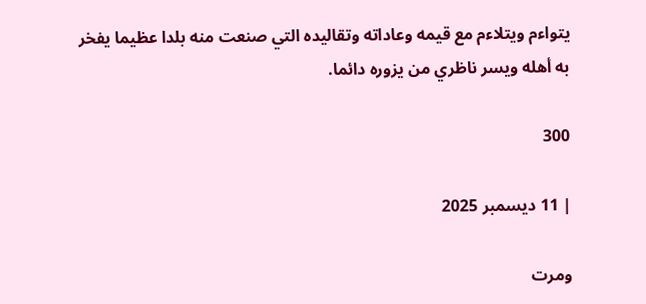يتواءم ويتلاءم مع قيمه وعاداته وتقاليده التي صنعت منه بلدا عظيما يفخر به أهله ويسر ناظري من يزوره دائما.

300

| 11 ديسمبر 2025

ومرت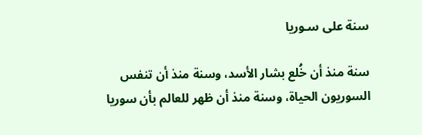سنة على سـوريا

سنة منذ أن خُلع بشار الأسد، وسنة منذ أن تنفس السوريون الحياة، وسنة منذ أن ظهر للعالم بأن سوريا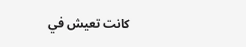كانت تعيش في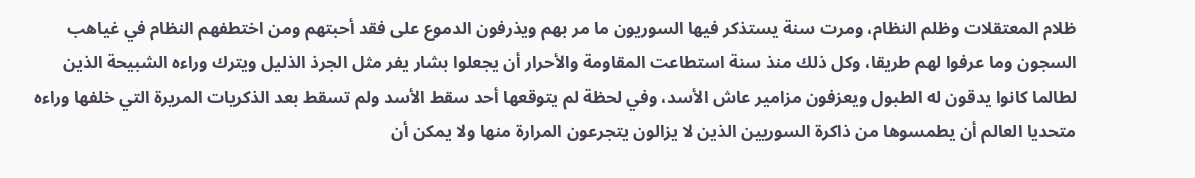ظلام المعتقلات وظلم النظام، ومرت سنة يستذكر فيها السوريون ما مر بهم ويذرفون الدموع على فقد أحبتهم ومن اختطفهم النظام في غياهب السجون وما عرفوا لهم طريقا، وكل ذلك منذ سنة استطاعت المقاومة والأحرار أن يجعلوا بشار يفر مثل الجرذ الذليل ويترك وراءه الشبيحة الذين لطالما كانوا يدقون له الطبول ويعزفون مزامير عاش الأسد، وفي لحظة لم يتوقعها أحد سقط الأسد ولم تسقط بعد الذكريات المريرة التي خلفها وراءه متحديا العالم أن يطمسوها من ذاكرة السوريين الذين لا يزالون يتجرعون المرارة منها ولا يمكن أن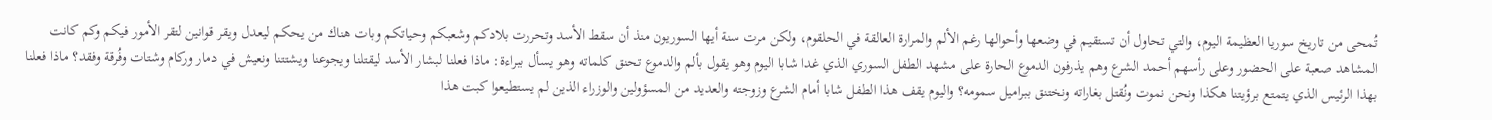تُمحى من تاريخ سوريا العظيمة اليوم، والتي تحاول أن تستقيم في وضعها وأحوالها رغم الألم والمرارة العالقة في الحلقوم، ولكن مرت سنة أيها السوريون منذ أن سقط الأسد وتحررت بلادكم وشعبكم وحياتكم وبات هناك من يحكم ليعدل ويقر قوانين لتقر الأمور فيكم وكم كانت المشاهد صعبة على الحضور وعلى رأسهم أحمد الشرع وهم يذرفون الدموع الحارة على مشهد الطفل السوري الذي غدا شابا اليوم وهو يقول بألم والدموع تحنق كلماته وهو يسأل ببراءة: ماذا فعلنا لبشار الأسد ليقتلنا ويجوعنا ويشتتنا ونعيش في دمار وركام وشتات وفُرقة وفقد؟ ماذا فعلنا بهذا الرئيس الذي يتمتع برؤيتنا هكذا ونحن نموت ونُقتل بغاراته ونختنق ببراميل سمومه؟ واليوم يقف هذا الطفل شابا أمام الشرع وزوجته والعديد من المسؤولين والوزراء الذين لم يستطيعوا كبت هذا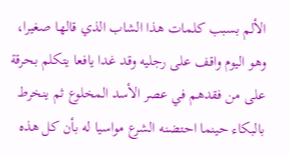الألم بسبب كلمات هذا الشاب الذي قالها صغيرا، وهو اليوم واقف على رجليه وقد غدا يافعا يتكلم بحرقة على من فقدهم في عصر الأسد المخلوع ثم ينخرط بالبكاء حينما احتضنه الشرع مواسيا له بأن كل هذه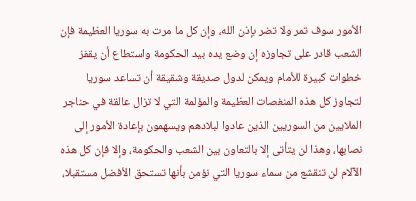الأمور سوف تمر ولا تضر بإذن الله، وإن كل ما مرت به سوريا العظيمة فإن الشعب قادر على تجاوزه إن وضع يده بيد الحكومة واستطاع أن يقفز خطوات كبيرة للأمام ويمكن لدول صديقة وشقيقة أن تساعد سوريا لتجاوز كل هذه المنغصات العظيمة والمؤلمة التي لا تزال عالقة في حناجر الملايين من السوريين الذين عادوا لبلادهم ويسهمون بإعادة الأمور إلى نصابها، وهذا لن يتأتى إلا بالتعاون بين الشعب والحكومة، وإلا فإن كل هذه الآلام لن تنقشع من سماء سوريا التي نؤمن بأنها تستحق الأفضل مستقبلا،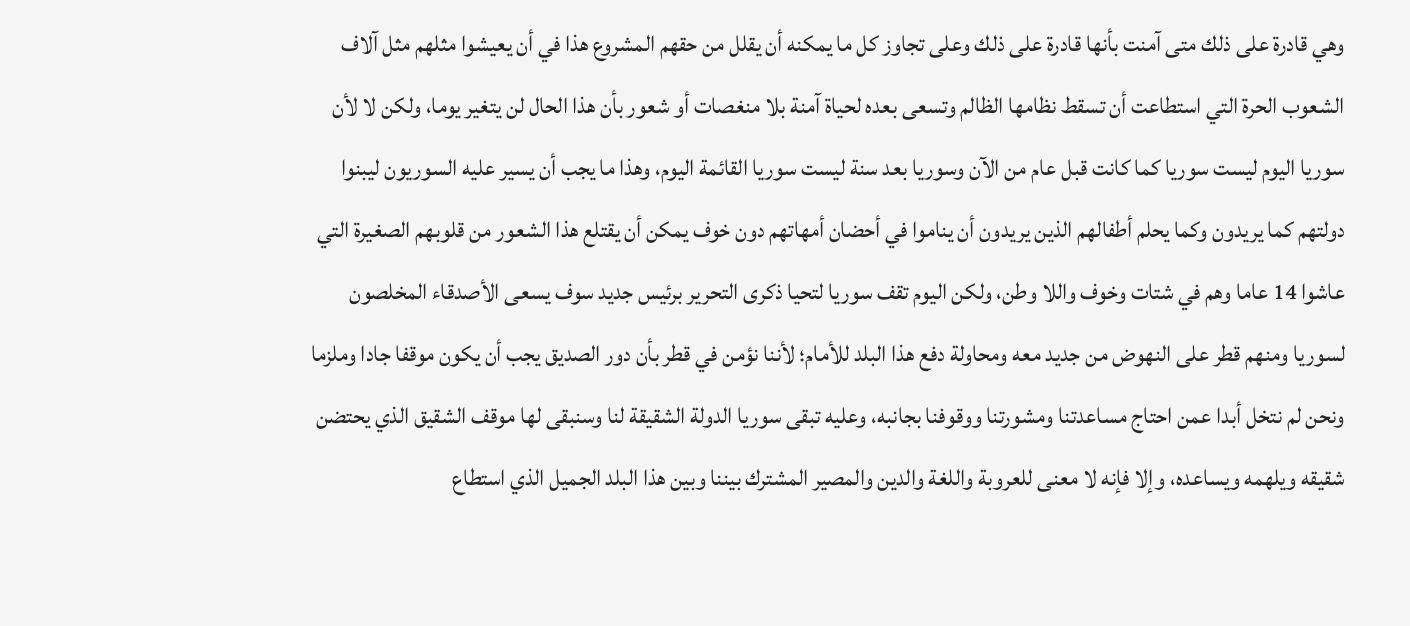وهي قادرة على ذلك متى آمنت بأنها قادرة على ذلك وعلى تجاوز كل ما يمكنه أن يقلل من حقهم المشروع هذا في أن يعيشوا مثلهم مثل آلاف الشعوب الحرة التي استطاعت أن تسقط نظامها الظالم وتسعى بعده لحياة آمنة بلا منغصات أو شعور بأن هذا الحال لن يتغير يوما، ولكن لا لأن سوريا اليوم ليست سوريا كما كانت قبل عام من الآن وسوريا بعد سنة ليست سوريا القائمة اليوم، وهذا ما يجب أن يسير عليه السوريون ليبنوا دولتهم كما يريدون وكما يحلم أطفالهم الذين يريدون أن يناموا في أحضان أمهاتهم دون خوف يمكن أن يقتلع هذا الشعور من قلوبهم الصغيرة التي عاشوا 14 عاما وهم في شتات وخوف واللا وطن، ولكن اليوم تقف سوريا لتحيا ذكرى التحرير برئيس جديد سوف يسعى الأصدقاء المخلصون لسوريا ومنهم قطر على النهوض من جديد معه ومحاولة دفع هذا البلد للأمام؛ لأننا نؤمن في قطر بأن دور الصديق يجب أن يكون موقفا جادا وملزما ونحن لم نتخل أبدا عمن احتاج مساعدتنا ومشورتنا ووقوفنا بجانبه، وعليه تبقى سوريا الدولة الشقيقة لنا وسنبقى لها موقف الشقيق الذي يحتضن شقيقه ويلهمه ويساعده، وإلا فإنه لا معنى للعروبة واللغة والدين والمصير المشترك بيننا وبين هذا البلد الجميل الذي استطاع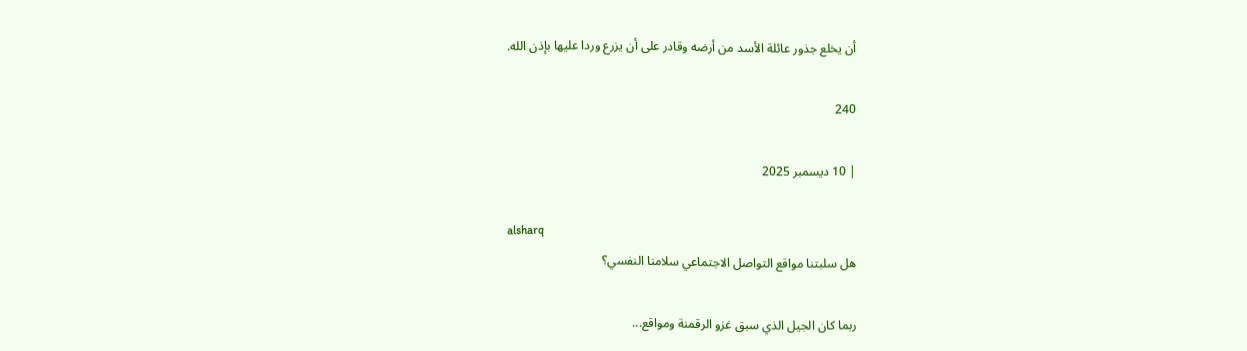أن يخلع جذور عائلة الأسد من أرضه وقادر على أن يزرع وردا عليها بإذن الله.

240

| 10 ديسمبر 2025

alsharq
هل سلبتنا مواقع التواصل الاجتماعي سلامنا النفسي؟

ربما كان الجيل الذي سبق غزو الرقمنة ومواقع...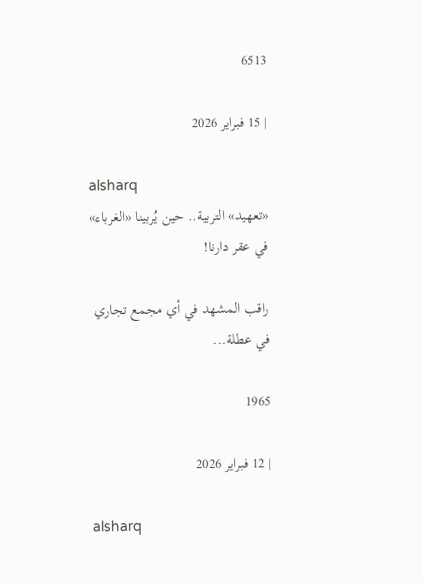6513

| 15 فبراير 2026

alsharq
«تعهيد» التربية.. حين يُربينا «الغرباء» في عقر دارنا!

راقب المشهد في أي مجمع تجاري في عطلة...

1965

| 12 فبراير 2026

alsharq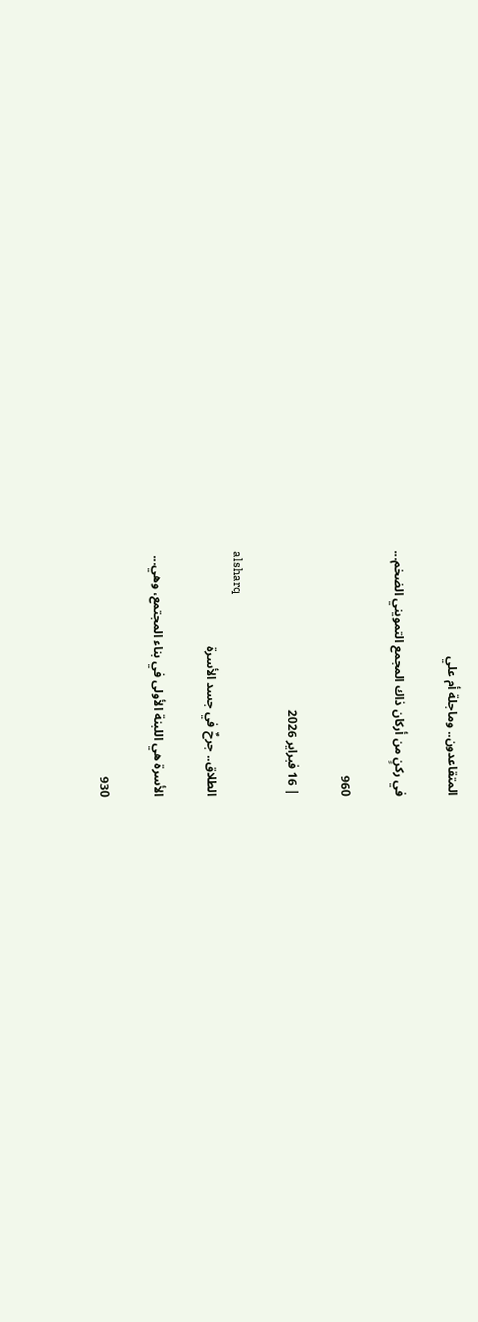المتقاعدون.. وماجلة أم علي

في ركنٍ من أركان ذاك المجمع التمويني الضخم...

960

| 16 فبراير 2026

alsharq
الطلاق.. جرحٌ في جسد الأسرة

الأسرة هي اللبنة الأولى في بناء المجتمع، وهي...

930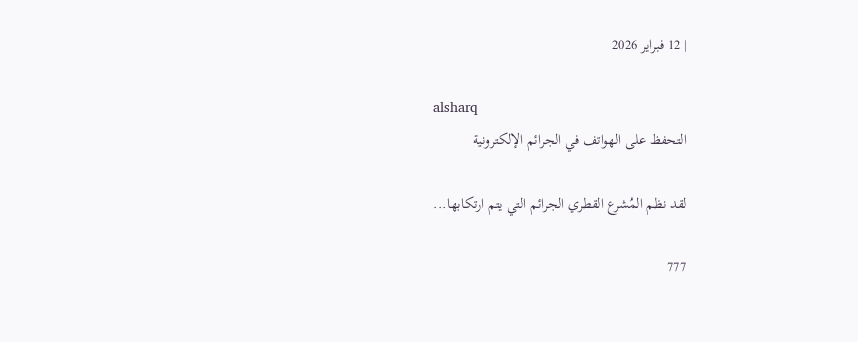| 12 فبراير 2026

alsharq
التحفظ على الهواتف في الجرائم الإلكترونية

لقد نظم المُشرع القطري الجرائم التي يتم ارتكابها...

777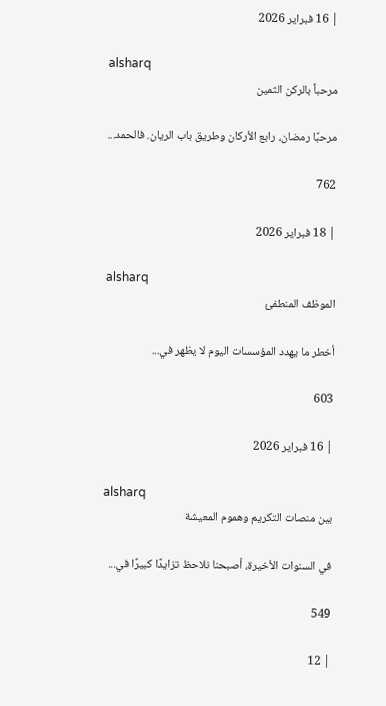| 16 فبراير 2026

alsharq
مرحباً بالركن الثمين

مرحبًا رمضان، رابع الأركان وطريق باب الريان. فالحمد...

762

| 18 فبراير 2026

alsharq
الموظف المنطفئ

أخطر ما يهدد المؤسسات اليوم لا يظهر في...

603

| 16 فبراير 2026

alsharq
بين منصات التكريم وهموم المعيشة

في السنوات الأخيرة، أصبحنا نلاحظ تزايدًا كبيرًا في...

549

| 12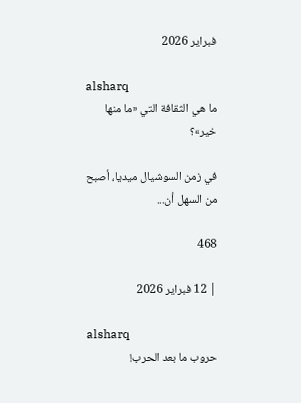فبراير 2026

alsharq
ما هي الثقافة التي «ما منها خير»؟

في زمن السوشيال ميديا، أصبح من السهل أن...

468

| 12 فبراير 2026

alsharq
حروب ما بعد الحرب!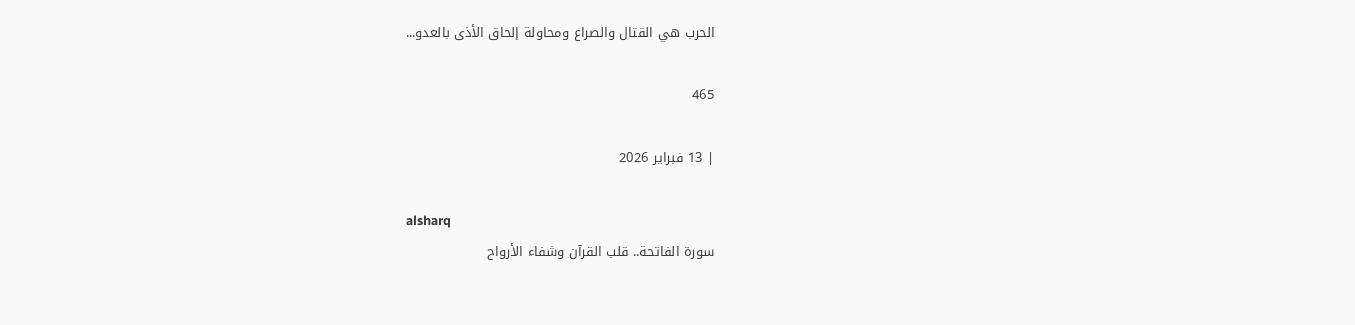الحرب هي القتال والصراع ومحاولة إلحاق الأذى بالعدو...

465

| 13 فبراير 2026

alsharq
سورة الفاتحة.. قلب القرآن وشفاء الأرواح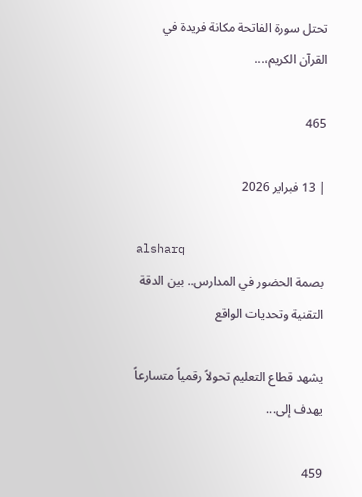تحتل سورة الفاتحة مكانة فريدة في القرآن الكريم،...

465

| 13 فبراير 2026

alsharq
بصمة الحضور في المدارس.. بين الدقة التقنية وتحديات الواقع

يشهد قطاع التعليم تحولاً رقمياً متسارعاً يهدف إلى...

459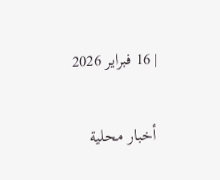| 16 فبراير 2026

أخبار محلية